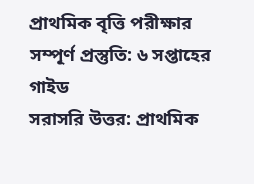প্রাথমিক বৃত্তি পরীক্ষার সম্পূর্ণ প্রস্তুতি: ৬ সপ্তাহের গাইড
সরাসরি উত্তর: প্রাথমিক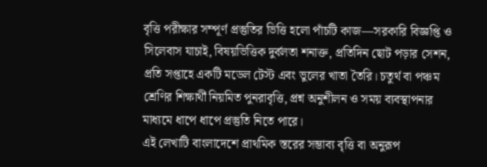বৃত্তি পরীক্ষার সম্পূর্ণ প্রস্তুতির ভিত্তি হলো পাঁচটি কাজ—সরকারি বিজ্ঞপ্তি ও সিলেবাস যাচাই, বিষয়ভিত্তিক দুর্বলতা শনাক্ত, প্রতিদিন ছোট পড়ার সেশন, প্রতি সপ্তাহে একটি মডেল টেস্ট এবং ভুলের খাতা তৈরি। চতুর্থ বা পঞ্চম শ্রেণির শিক্ষার্থী নিয়মিত পুনরাবৃত্তি, প্রশ্ন অনুশীলন ও সময় ব্যবস্থাপনার মাধ্যমে ধাপে ধাপে প্রস্তুতি নিতে পারে।
এই লেখাটি বাংলাদেশে প্রাথমিক স্তরের সম্ভাব্য বৃত্তি বা অনুরূপ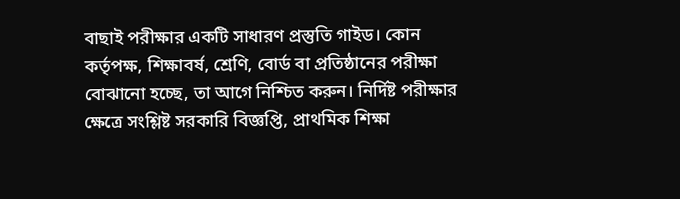বাছাই পরীক্ষার একটি সাধারণ প্রস্তুতি গাইড। কোন কর্তৃপক্ষ, শিক্ষাবর্ষ, শ্রেণি, বোর্ড বা প্রতিষ্ঠানের পরীক্ষা বোঝানো হচ্ছে, তা আগে নিশ্চিত করুন। নির্দিষ্ট পরীক্ষার ক্ষেত্রে সংশ্লিষ্ট সরকারি বিজ্ঞপ্তি, প্রাথমিক শিক্ষা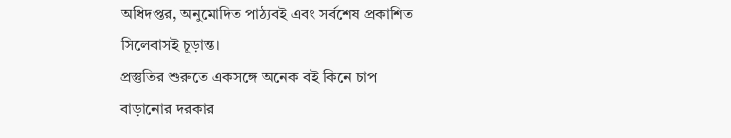অধিদপ্তর, অনুমোদিত পাঠ্যবই এবং সর্বশেষ প্রকাশিত সিলেবাসই চূড়ান্ত।
প্রস্তুতির শুরুতে একসঙ্গে অনেক বই কিনে চাপ বাড়ানোর দরকার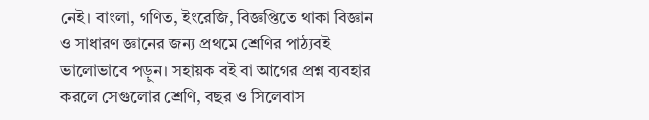নেই। বাংলা, গণিত, ইংরেজি, বিজ্ঞপ্তিতে থাকা বিজ্ঞান ও সাধারণ জ্ঞানের জন্য প্রথমে শ্রেণির পাঠ্যবই ভালোভাবে পড়ুন। সহায়ক বই বা আগের প্রশ্ন ব্যবহার করলে সেগুলোর শ্রেণি, বছর ও সিলেবাস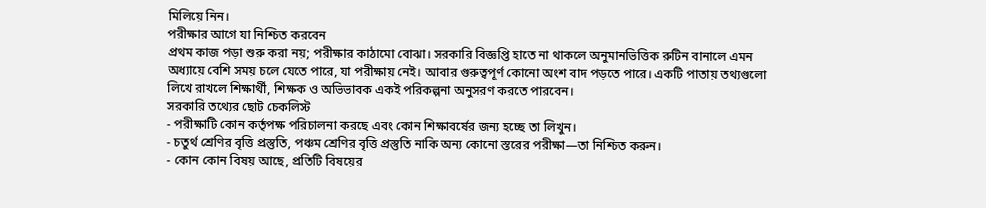মিলিয়ে নিন।
পরীক্ষার আগে যা নিশ্চিত করবেন
প্রথম কাজ পড়া শুরু করা নয়; পরীক্ষার কাঠামো বোঝা। সরকারি বিজ্ঞপ্তি হাতে না থাকলে অনুমানভিত্তিক রুটিন বানালে এমন অধ্যায়ে বেশি সময় চলে যেতে পারে, যা পরীক্ষায় নেই। আবার গুরুত্বপূর্ণ কোনো অংশ বাদ পড়তে পারে। একটি পাতায় তথ্যগুলো লিখে রাখলে শিক্ষার্থী, শিক্ষক ও অভিভাবক একই পরিকল্পনা অনুসরণ করতে পারবেন।
সরকারি তথ্যের ছোট চেকলিস্ট
- পরীক্ষাটি কোন কর্তৃপক্ষ পরিচালনা করছে এবং কোন শিক্ষাবর্ষের জন্য হচ্ছে তা লিখুন।
- চতুর্থ শ্রেণির বৃত্তি প্রস্তুতি, পঞ্চম শ্রেণির বৃত্তি প্রস্তুতি নাকি অন্য কোনো স্তরের পরীক্ষা—তা নিশ্চিত করুন।
- কোন কোন বিষয় আছে, প্রতিটি বিষয়ের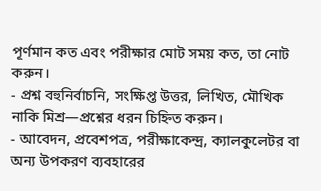পূর্ণমান কত এবং পরীক্ষার মোট সময় কত, তা নোট করুন।
- প্রশ্ন বহুনির্বাচনি, সংক্ষিপ্ত উত্তর, লিখিত, মৌখিক নাকি মিশ্র—প্রশ্নের ধরন চিহ্নিত করুন।
- আবেদন, প্রবেশপত্র, পরীক্ষাকেন্দ্র, ক্যালকুলেটর বা অন্য উপকরণ ব্যবহারের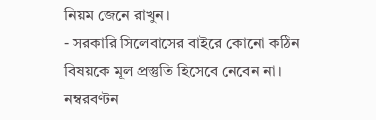নিয়ম জেনে রাখুন।
- সরকারি সিলেবাসের বাইরে কোনো কঠিন বিষয়কে মূল প্রস্তুতি হিসেবে নেবেন না।
নম্বরবণ্টন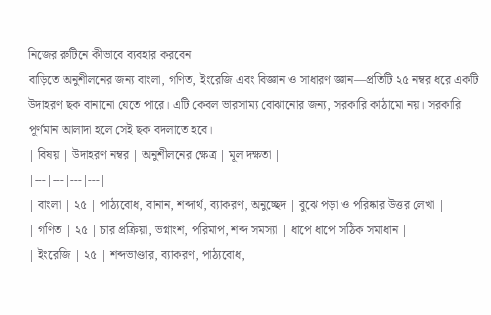নিজের রুটিনে কীভাবে ব্যবহার করবেন
বাড়িতে অনুশীলনের জন্য বাংলা, গণিত, ইংরেজি এবং বিজ্ঞান ও সাধারণ জ্ঞান—প্রতিটি ২৫ নম্বর ধরে একটি উদাহরণ ছক বানানো যেতে পারে। এটি কেবল ভারসাম্য বোঝানোর জন্য, সরকারি কাঠামো নয়। সরকারি পূর্ণমান আলাদা হলে সেই ছক বদলাতে হবে।
| বিষয় | উদাহরণ নম্বর | অনুশীলনের ক্ষেত্র | মূল দক্ষতা |
|---|---|---|---|
| বাংলা | ২৫ | পাঠ্যবোধ, বানান, শব্দার্থ, ব্যাকরণ, অনুচ্ছেদ | বুঝে পড়া ও পরিষ্কার উত্তর লেখা |
| গণিত | ২৫ | চার প্রক্রিয়া, ভগ্নাংশ, পরিমাপ, শব্দ সমস্যা | ধাপে ধাপে সঠিক সমাধান |
| ইংরেজি | ২৫ | শব্দভাণ্ডার, ব্যাকরণ, পাঠ্যবোধ,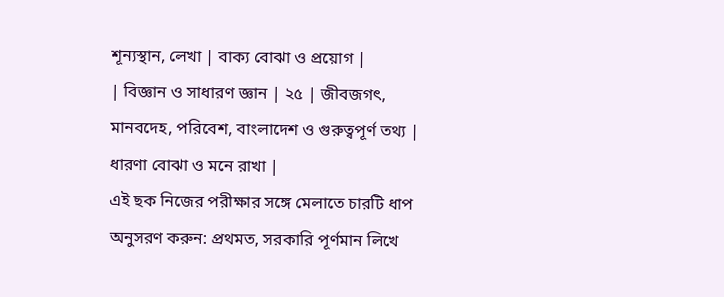শূন্যস্থান, লেখা | বাক্য বোঝা ও প্রয়োগ |
| বিজ্ঞান ও সাধারণ জ্ঞান | ২৫ | জীবজগৎ, মানবদেহ, পরিবেশ, বাংলাদেশ ও গুরুত্বপূর্ণ তথ্য | ধারণা বোঝা ও মনে রাখা |
এই ছক নিজের পরীক্ষার সঙ্গে মেলাতে চারটি ধাপ অনুসরণ করুন: প্রথমত, সরকারি পূর্ণমান লিখে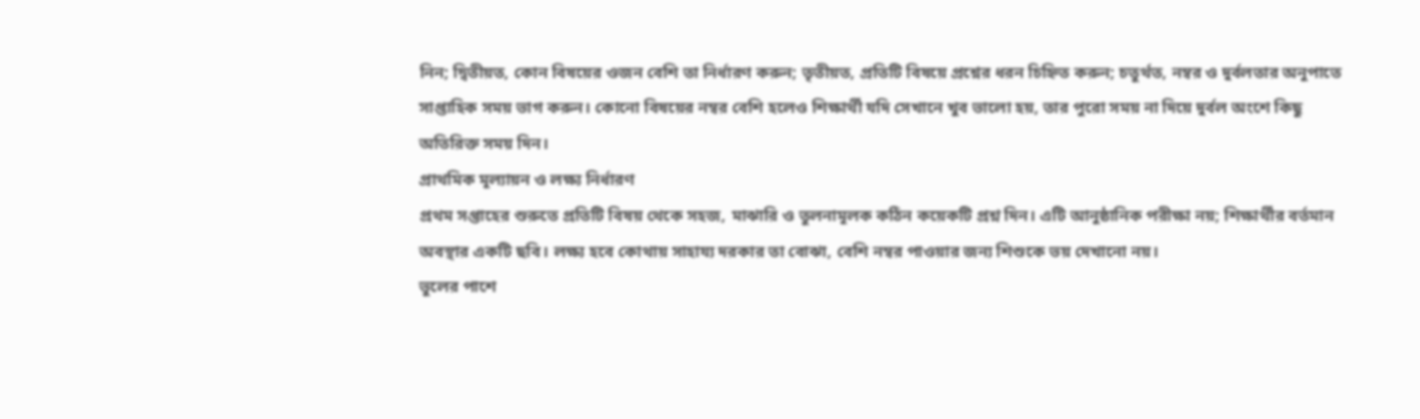নিন; দ্বিতীয়ত, কোন বিষয়ের ওজন বেশি তা নির্ধারণ করুন; তৃতীয়ত, প্রতিটি বিষয়ে প্রশ্নের ধরন চিহ্নিত করুন; চতুর্থত, নম্বর ও দুর্বলতার অনুপাতে সাপ্তাহিক সময় ভাগ করুন। কোনো বিষয়ের নম্বর বেশি হলেও শিক্ষার্থী যদি সেখানে খুব ভালো হয়, তার পুরো সময় না দিয়ে দুর্বল অংশে কিছু অতিরিক্ত সময় দিন।
প্রাথমিক মূল্যায়ন ও লক্ষ্য নির্ধারণ
প্রথম সপ্তাহের শুরুতে প্রতিটি বিষয় থেকে সহজ, মাঝারি ও তুলনামূলক কঠিন কয়েকটি প্রশ্ন দিন। এটি আনুষ্ঠানিক পরীক্ষা নয়; শিক্ষার্থীর বর্তমান অবস্থার একটি ছবি। লক্ষ্য হবে কোথায় সাহায্য দরকার তা বোঝা, বেশি নম্বর পাওয়ার জন্য শিশুকে ভয় দেখানো নয়।
ভুলের পাশে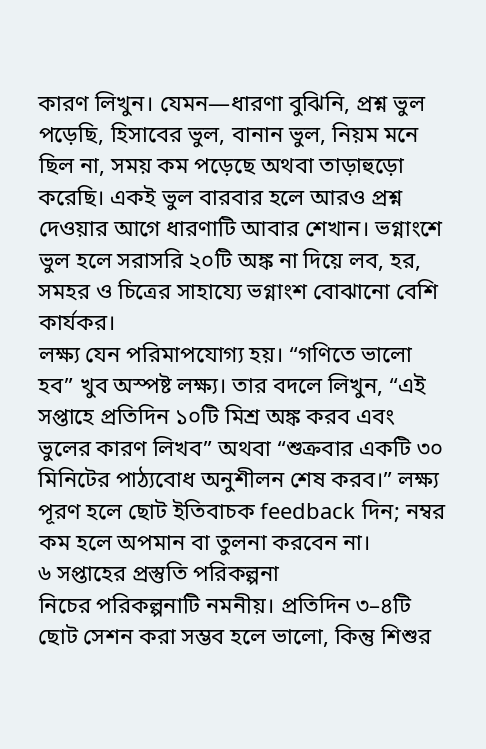কারণ লিখুন। যেমন—ধারণা বুঝিনি, প্রশ্ন ভুল পড়েছি, হিসাবের ভুল, বানান ভুল, নিয়ম মনে ছিল না, সময় কম পড়েছে অথবা তাড়াহুড়ো করেছি। একই ভুল বারবার হলে আরও প্রশ্ন দেওয়ার আগে ধারণাটি আবার শেখান। ভগ্নাংশে ভুল হলে সরাসরি ২০টি অঙ্ক না দিয়ে লব, হর, সমহর ও চিত্রের সাহায্যে ভগ্নাংশ বোঝানো বেশি কার্যকর।
লক্ষ্য যেন পরিমাপযোগ্য হয়। “গণিতে ভালো হব” খুব অস্পষ্ট লক্ষ্য। তার বদলে লিখুন, “এই সপ্তাহে প্রতিদিন ১০টি মিশ্র অঙ্ক করব এবং ভুলের কারণ লিখব” অথবা “শুক্রবার একটি ৩০ মিনিটের পাঠ্যবোধ অনুশীলন শেষ করব।” লক্ষ্য পূরণ হলে ছোট ইতিবাচক feedback দিন; নম্বর কম হলে অপমান বা তুলনা করবেন না।
৬ সপ্তাহের প্রস্তুতি পরিকল্পনা
নিচের পরিকল্পনাটি নমনীয়। প্রতিদিন ৩–৪টি ছোট সেশন করা সম্ভব হলে ভালো, কিন্তু শিশুর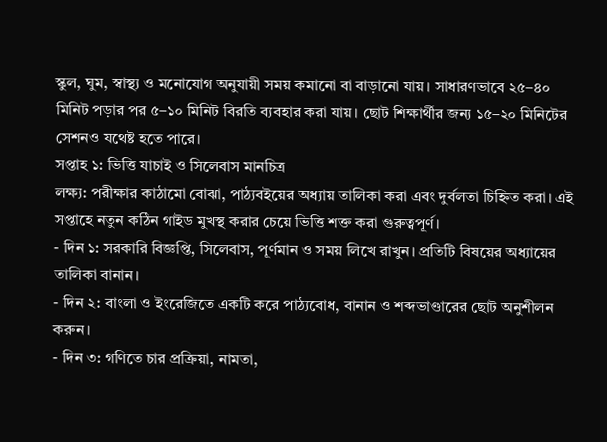স্কুল, ঘুম, স্বাস্থ্য ও মনোযোগ অনুযায়ী সময় কমানো বা বাড়ানো যায়। সাধারণভাবে ২৫–৪০ মিনিট পড়ার পর ৫–১০ মিনিট বিরতি ব্যবহার করা যায়। ছোট শিক্ষার্থীর জন্য ১৫–২০ মিনিটের সেশনও যথেষ্ট হতে পারে।
সপ্তাহ ১: ভিত্তি যাচাই ও সিলেবাস মানচিত্র
লক্ষ্য: পরীক্ষার কাঠামো বোঝা, পাঠ্যবইয়ের অধ্যায় তালিকা করা এবং দুর্বলতা চিহ্নিত করা। এই সপ্তাহে নতুন কঠিন গাইড মুখস্থ করার চেয়ে ভিত্তি শক্ত করা গুরুত্বপূর্ণ।
- দিন ১: সরকারি বিজ্ঞপ্তি, সিলেবাস, পূর্ণমান ও সময় লিখে রাখুন। প্রতিটি বিষয়ের অধ্যায়ের তালিকা বানান।
- দিন ২: বাংলা ও ইংরেজিতে একটি করে পাঠ্যবোধ, বানান ও শব্দভাণ্ডারের ছোট অনুশীলন করুন।
- দিন ৩: গণিতে চার প্রক্রিয়া, নামতা,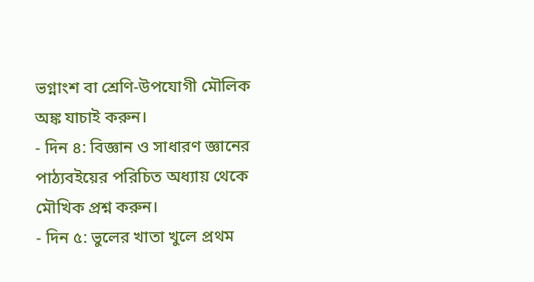ভগ্নাংশ বা শ্রেণি-উপযোগী মৌলিক অঙ্ক যাচাই করুন।
- দিন ৪: বিজ্ঞান ও সাধারণ জ্ঞানের পাঠ্যবইয়ের পরিচিত অধ্যায় থেকে মৌখিক প্রশ্ন করুন।
- দিন ৫: ভুলের খাতা খুলে প্রথম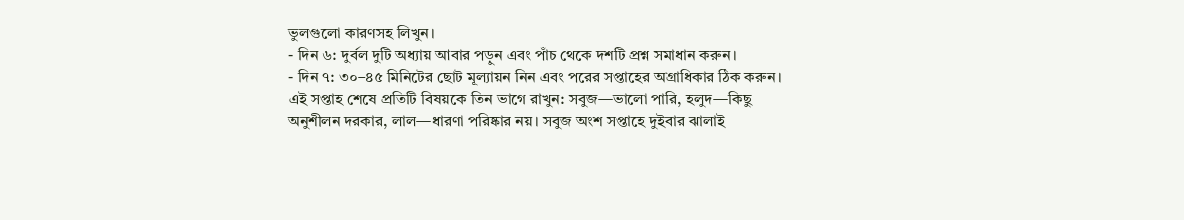ভুলগুলো কারণসহ লিখুন।
- দিন ৬: দুর্বল দুটি অধ্যায় আবার পড়ুন এবং পাঁচ থেকে দশটি প্রশ্ন সমাধান করুন।
- দিন ৭: ৩০–৪৫ মিনিটের ছোট মূল্যায়ন নিন এবং পরের সপ্তাহের অগ্রাধিকার ঠিক করুন।
এই সপ্তাহ শেষে প্রতিটি বিষয়কে তিন ভাগে রাখুন: সবুজ—ভালো পারি, হলুদ—কিছু অনুশীলন দরকার, লাল—ধারণা পরিষ্কার নয়। সবুজ অংশ সপ্তাহে দুইবার ঝালাই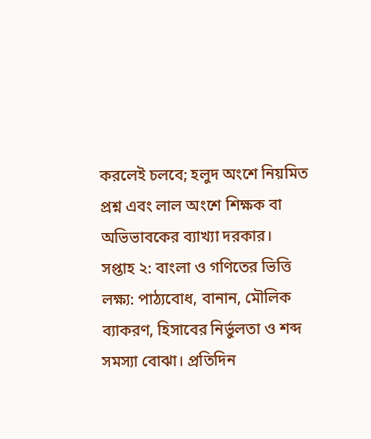করলেই চলবে; হলুদ অংশে নিয়মিত প্রশ্ন এবং লাল অংশে শিক্ষক বা অভিভাবকের ব্যাখ্যা দরকার।
সপ্তাহ ২: বাংলা ও গণিতের ভিত্তি
লক্ষ্য: পাঠ্যবোধ, বানান, মৌলিক ব্যাকরণ, হিসাবের নির্ভুলতা ও শব্দ সমস্যা বোঝা। প্রতিদিন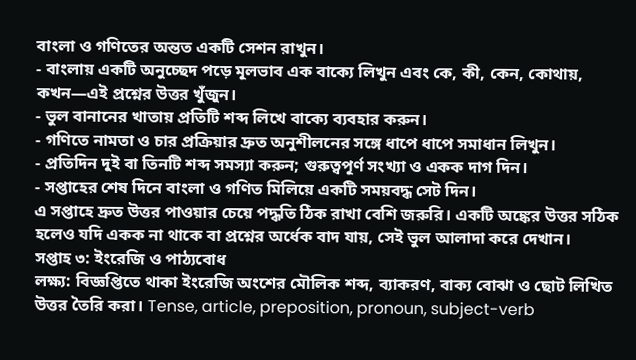বাংলা ও গণিতের অন্তত একটি সেশন রাখুন।
- বাংলায় একটি অনুচ্ছেদ পড়ে মূলভাব এক বাক্যে লিখুন এবং কে, কী, কেন, কোথায়, কখন—এই প্রশ্নের উত্তর খুঁজুন।
- ভুল বানানের খাতায় প্রতিটি শব্দ লিখে বাক্যে ব্যবহার করুন।
- গণিতে নামতা ও চার প্রক্রিয়ার দ্রুত অনুশীলনের সঙ্গে ধাপে ধাপে সমাধান লিখুন।
- প্রতিদিন দুই বা তিনটি শব্দ সমস্যা করুন; গুরুত্বপূর্ণ সংখ্যা ও একক দাগ দিন।
- সপ্তাহের শেষ দিনে বাংলা ও গণিত মিলিয়ে একটি সময়বদ্ধ সেট দিন।
এ সপ্তাহে দ্রুত উত্তর পাওয়ার চেয়ে পদ্ধতি ঠিক রাখা বেশি জরুরি। একটি অঙ্কের উত্তর সঠিক হলেও যদি একক না থাকে বা প্রশ্নের অর্ধেক বাদ যায়, সেই ভুল আলাদা করে দেখান।
সপ্তাহ ৩: ইংরেজি ও পাঠ্যবোধ
লক্ষ্য: বিজ্ঞপ্তিতে থাকা ইংরেজি অংশের মৌলিক শব্দ, ব্যাকরণ, বাক্য বোঝা ও ছোট লিখিত উত্তর তৈরি করা। Tense, article, preposition, pronoun, subject-verb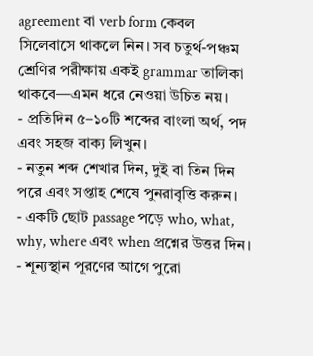agreement বা verb form কেবল সিলেবাসে থাকলে নিন। সব চতুর্থ-পঞ্চম শ্রেণির পরীক্ষায় একই grammar তালিকা থাকবে—এমন ধরে নেওয়া উচিত নয়।
- প্রতিদিন ৫–১০টি শব্দের বাংলা অর্থ, পদ এবং সহজ বাক্য লিখুন।
- নতুন শব্দ শেখার দিন, দুই বা তিন দিন পরে এবং সপ্তাহ শেষে পুনরাবৃত্তি করুন।
- একটি ছোট passage পড়ে who, what, why, where এবং when প্রশ্নের উত্তর দিন।
- শূন্যস্থান পূরণের আগে পুরো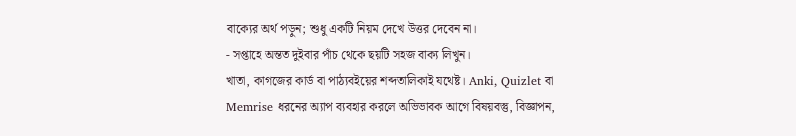বাক্যের অর্থ পড়ুন; শুধু একটি নিয়ম দেখে উত্তর দেবেন না।
- সপ্তাহে অন্তত দুইবার পাঁচ থেকে ছয়টি সহজ বাক্য লিখুন।
খাতা, কাগজের কার্ড বা পাঠ্যবইয়ের শব্দতালিকাই যথেষ্ট। Anki, Quizlet বা Memrise ধরনের অ্যাপ ব্যবহার করলে অভিভাবক আগে বিষয়বস্তু, বিজ্ঞাপন,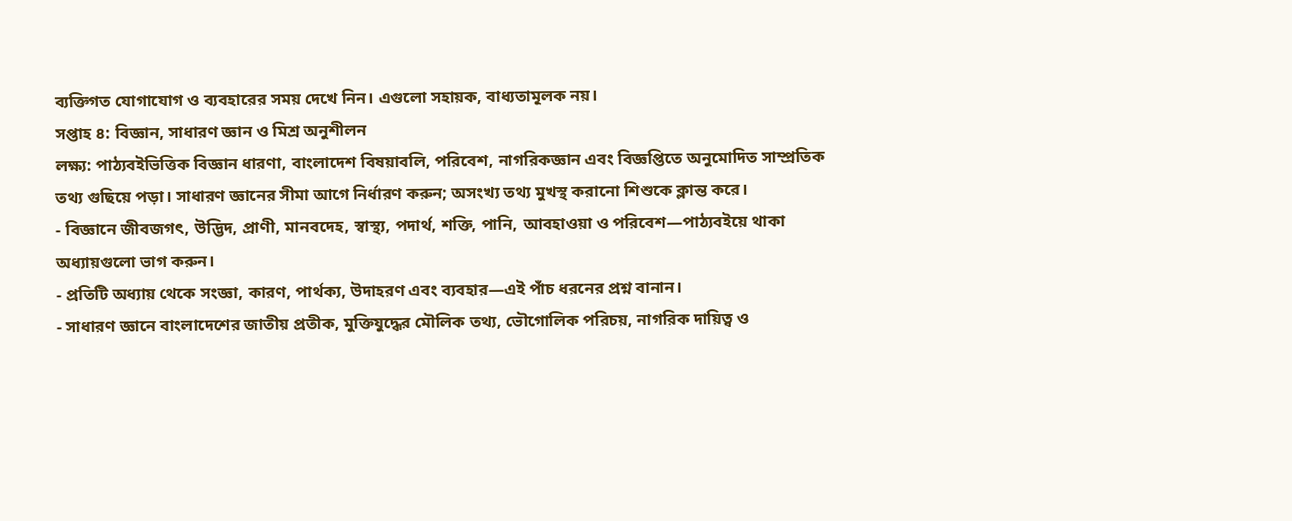ব্যক্তিগত যোগাযোগ ও ব্যবহারের সময় দেখে নিন। এগুলো সহায়ক, বাধ্যতামূলক নয়।
সপ্তাহ ৪: বিজ্ঞান, সাধারণ জ্ঞান ও মিশ্র অনুশীলন
লক্ষ্য: পাঠ্যবইভিত্তিক বিজ্ঞান ধারণা, বাংলাদেশ বিষয়াবলি, পরিবেশ, নাগরিকজ্ঞান এবং বিজ্ঞপ্তিতে অনুমোদিত সাম্প্রতিক তথ্য গুছিয়ে পড়া। সাধারণ জ্ঞানের সীমা আগে নির্ধারণ করুন; অসংখ্য তথ্য মুখস্থ করানো শিশুকে ক্লান্ত করে।
- বিজ্ঞানে জীবজগৎ, উদ্ভিদ, প্রাণী, মানবদেহ, স্বাস্থ্য, পদার্থ, শক্তি, পানি, আবহাওয়া ও পরিবেশ—পাঠ্যবইয়ে থাকা অধ্যায়গুলো ভাগ করুন।
- প্রতিটি অধ্যায় থেকে সংজ্ঞা, কারণ, পার্থক্য, উদাহরণ এবং ব্যবহার—এই পাঁচ ধরনের প্রশ্ন বানান।
- সাধারণ জ্ঞানে বাংলাদেশের জাতীয় প্রতীক, মুক্তিযুদ্ধের মৌলিক তথ্য, ভৌগোলিক পরিচয়, নাগরিক দায়িত্ব ও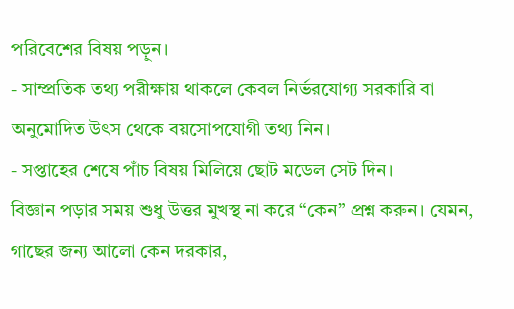পরিবেশের বিষয় পড়ুন।
- সাম্প্রতিক তথ্য পরীক্ষায় থাকলে কেবল নির্ভরযোগ্য সরকারি বা অনুমোদিত উৎস থেকে বয়সোপযোগী তথ্য নিন।
- সপ্তাহের শেষে পাঁচ বিষয় মিলিয়ে ছোট মডেল সেট দিন।
বিজ্ঞান পড়ার সময় শুধু উত্তর মুখস্থ না করে “কেন” প্রশ্ন করুন। যেমন, গাছের জন্য আলো কেন দরকার,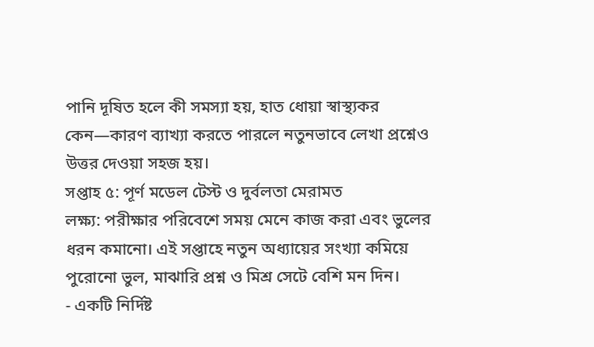পানি দূষিত হলে কী সমস্যা হয়, হাত ধোয়া স্বাস্থ্যকর কেন—কারণ ব্যাখ্যা করতে পারলে নতুনভাবে লেখা প্রশ্নেও উত্তর দেওয়া সহজ হয়।
সপ্তাহ ৫: পূর্ণ মডেল টেস্ট ও দুর্বলতা মেরামত
লক্ষ্য: পরীক্ষার পরিবেশে সময় মেনে কাজ করা এবং ভুলের ধরন কমানো। এই সপ্তাহে নতুন অধ্যায়ের সংখ্যা কমিয়ে পুরোনো ভুল, মাঝারি প্রশ্ন ও মিশ্র সেটে বেশি মন দিন।
- একটি নির্দিষ্ট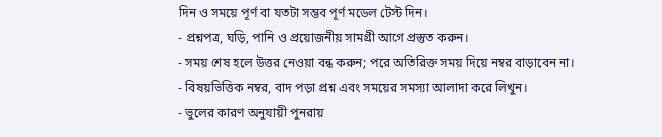দিন ও সময়ে পূর্ণ বা যতটা সম্ভব পূর্ণ মডেল টেস্ট দিন।
- প্রশ্নপত্র, ঘড়ি, পানি ও প্রয়োজনীয় সামগ্রী আগে প্রস্তুত করুন।
- সময় শেষ হলে উত্তর নেওয়া বন্ধ করুন; পরে অতিরিক্ত সময় দিয়ে নম্বর বাড়াবেন না।
- বিষয়ভিত্তিক নম্বর, বাদ পড়া প্রশ্ন এবং সময়ের সমস্যা আলাদা করে লিখুন।
- ভুলের কারণ অনুযায়ী পুনরায়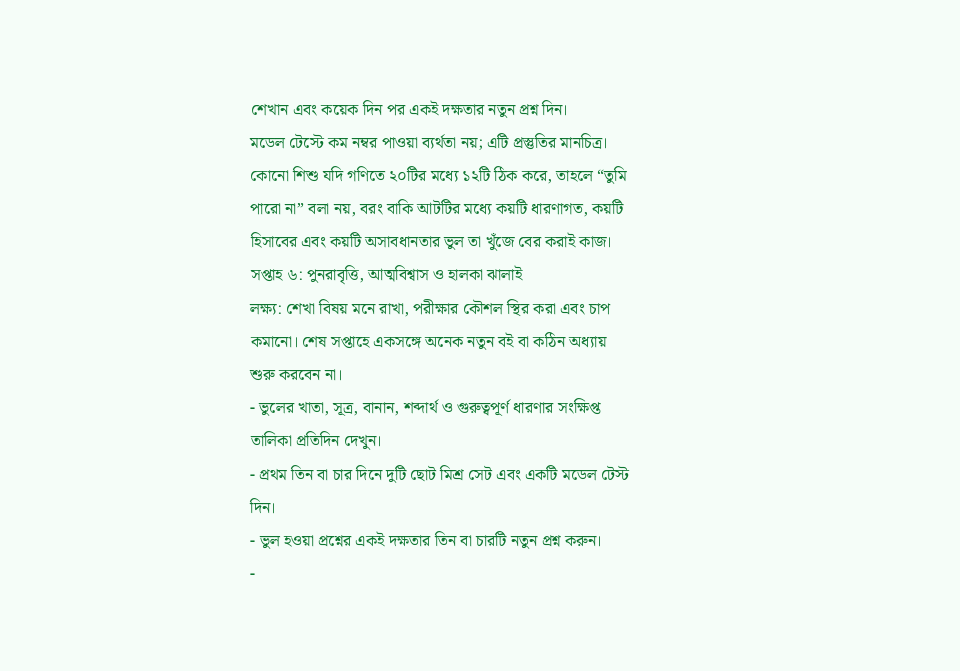শেখান এবং কয়েক দিন পর একই দক্ষতার নতুন প্রশ্ন দিন।
মডেল টেস্টে কম নম্বর পাওয়া ব্যর্থতা নয়; এটি প্রস্তুতির মানচিত্র। কোনো শিশু যদি গণিতে ২০টির মধ্যে ১২টি ঠিক করে, তাহলে “তুমি পারো না” বলা নয়, বরং বাকি আটটির মধ্যে কয়টি ধারণাগত, কয়টি হিসাবের এবং কয়টি অসাবধানতার ভুল তা খুঁজে বের করাই কাজ।
সপ্তাহ ৬: পুনরাবৃত্তি, আত্মবিশ্বাস ও হালকা ঝালাই
লক্ষ্য: শেখা বিষয় মনে রাখা, পরীক্ষার কৌশল স্থির করা এবং চাপ কমানো। শেষ সপ্তাহে একসঙ্গে অনেক নতুন বই বা কঠিন অধ্যায় শুরু করবেন না।
- ভুলের খাতা, সূত্র, বানান, শব্দার্থ ও গুরুত্বপূর্ণ ধারণার সংক্ষিপ্ত তালিকা প্রতিদিন দেখুন।
- প্রথম তিন বা চার দিনে দুটি ছোট মিশ্র সেট এবং একটি মডেল টেস্ট দিন।
- ভুল হওয়া প্রশ্নের একই দক্ষতার তিন বা চারটি নতুন প্রশ্ন করুন।
-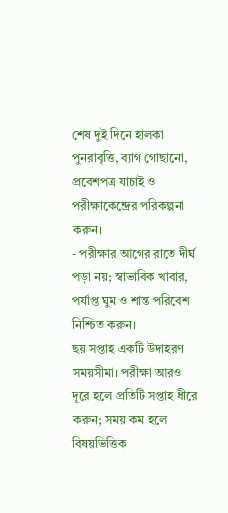শেষ দুই দিনে হালকা পুনরাবৃত্তি, ব্যাগ গোছানো, প্রবেশপত্র যাচাই ও পরীক্ষাকেন্দ্রের পরিকল্পনা করুন।
- পরীক্ষার আগের রাতে দীর্ঘ পড়া নয়; স্বাভাবিক খাবার, পর্যাপ্ত ঘুম ও শান্ত পরিবেশ নিশ্চিত করুন।
ছয় সপ্তাহ একটি উদাহরণ সময়সীমা। পরীক্ষা আরও দূরে হলে প্রতিটি সপ্তাহ ধীরে করুন; সময় কম হলে বিষয়ভিত্তিক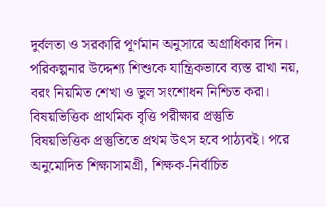দুর্বলতা ও সরকারি পূর্ণমান অনুসারে অগ্রাধিকার দিন। পরিকল্পনার উদ্দেশ্য শিশুকে যান্ত্রিকভাবে ব্যস্ত রাখা নয়, বরং নিয়মিত শেখা ও ভুল সংশোধন নিশ্চিত করা।
বিষয়ভিত্তিক প্রাথমিক বৃত্তি পরীক্ষার প্রস্তুতি
বিষয়ভিত্তিক প্রস্তুতিতে প্রথম উৎস হবে পাঠ্যবই। পরে অনুমোদিত শিক্ষাসামগ্রী, শিক্ষক-নির্বাচিত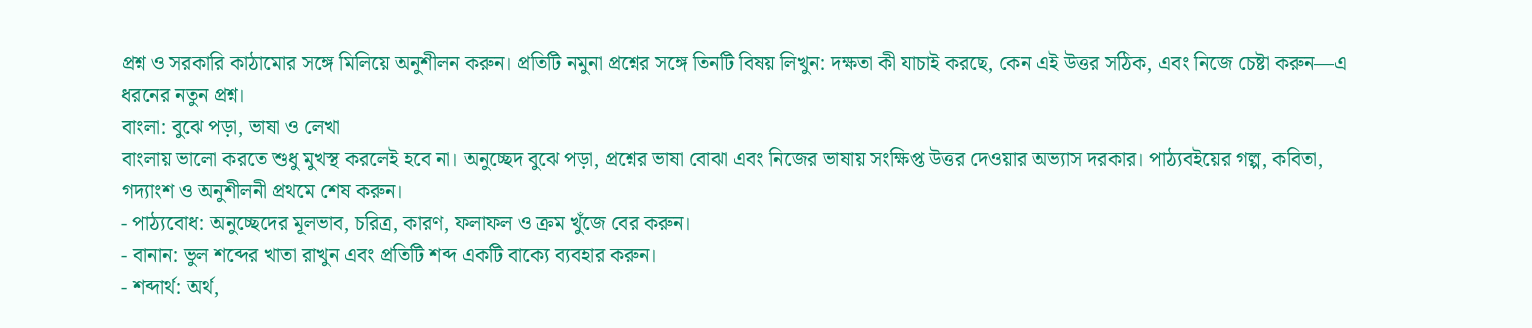প্রশ্ন ও সরকারি কাঠামোর সঙ্গে মিলিয়ে অনুশীলন করুন। প্রতিটি নমুনা প্রশ্নের সঙ্গে তিনটি বিষয় লিখুন: দক্ষতা কী যাচাই করছে, কেন এই উত্তর সঠিক, এবং নিজে চেষ্টা করুন—এ ধরনের নতুন প্রশ্ন।
বাংলা: বুঝে পড়া, ভাষা ও লেখা
বাংলায় ভালো করতে শুধু মুখস্থ করলেই হবে না। অনুচ্ছেদ বুঝে পড়া, প্রশ্নের ভাষা বোঝা এবং নিজের ভাষায় সংক্ষিপ্ত উত্তর দেওয়ার অভ্যাস দরকার। পাঠ্যবইয়ের গল্প, কবিতা, গদ্যাংশ ও অনুশীলনী প্রথমে শেষ করুন।
- পাঠ্যবোধ: অনুচ্ছেদের মূলভাব, চরিত্র, কারণ, ফলাফল ও ক্রম খুঁজে বের করুন।
- বানান: ভুল শব্দের খাতা রাখুন এবং প্রতিটি শব্দ একটি বাক্যে ব্যবহার করুন।
- শব্দার্থ: অর্থ,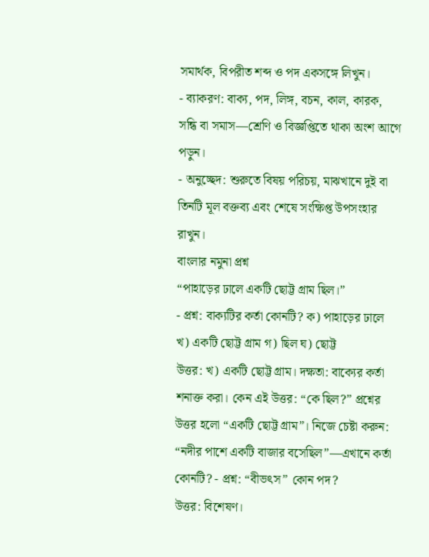সমার্থক, বিপরীত শব্দ ও পদ একসঙ্গে লিখুন।
- ব্যাকরণ: বাক্য, পদ, লিঙ্গ, বচন, কাল, কারক, সন্ধি বা সমাস—শ্রেণি ও বিজ্ঞপ্তিতে থাকা অংশ আগে পড়ুন।
- অনুচ্ছেদ: শুরুতে বিষয় পরিচয়, মাঝখানে দুই বা তিনটি মূল বক্তব্য এবং শেষে সংক্ষিপ্ত উপসংহার রাখুন।
বাংলার নমুনা প্রশ্ন
“পাহাড়ের ঢালে একটি ছোট্ট গ্রাম ছিল।”
- প্রশ্ন: বাক্যটির কর্তা কোনটি? ক) পাহাড়ের ঢালে খ) একটি ছোট্ট গ্রাম গ) ছিল ঘ) ছোট্ট
উত্তর: খ) একটি ছোট্ট গ্রাম। দক্ষতা: বাক্যের কর্তা শনাক্ত করা। কেন এই উত্তর: “কে ছিল?” প্রশ্নের উত্তর হলো “একটি ছোট্ট গ্রাম”। নিজে চেষ্টা করুন: “নদীর পাশে একটি বাজার বসেছিল”—এখানে কর্তা কোনটি? - প্রশ্ন: “বীভৎস” কোন পদ?
উত্তর: বিশেষণ।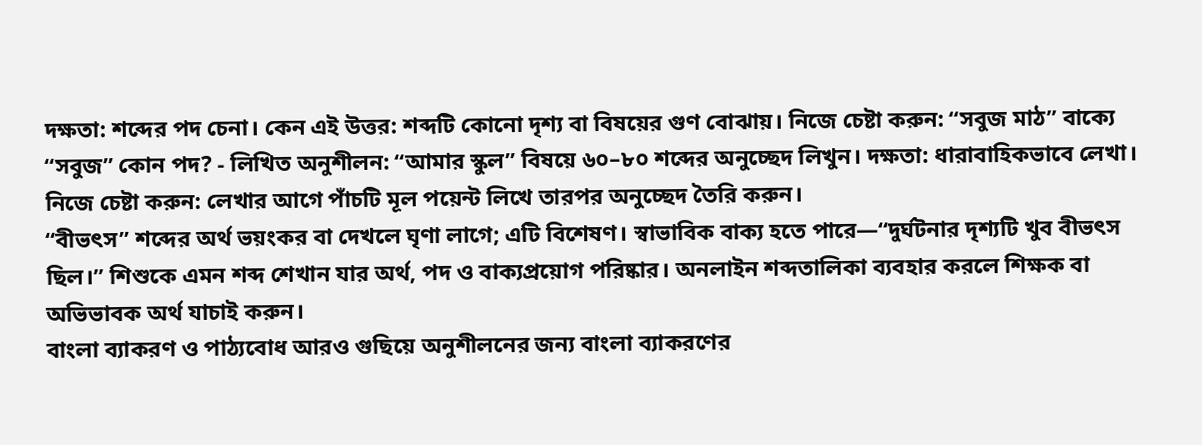দক্ষতা: শব্দের পদ চেনা। কেন এই উত্তর: শব্দটি কোনো দৃশ্য বা বিষয়ের গুণ বোঝায়। নিজে চেষ্টা করুন: “সবুজ মাঠ” বাক্যে “সবুজ” কোন পদ? - লিখিত অনুশীলন: “আমার স্কুল” বিষয়ে ৬০–৮০ শব্দের অনুচ্ছেদ লিখুন। দক্ষতা: ধারাবাহিকভাবে লেখা। নিজে চেষ্টা করুন: লেখার আগে পাঁচটি মূল পয়েন্ট লিখে তারপর অনুচ্ছেদ তৈরি করুন।
“বীভৎস” শব্দের অর্থ ভয়ংকর বা দেখলে ঘৃণা লাগে; এটি বিশেষণ। স্বাভাবিক বাক্য হতে পারে—“দুর্ঘটনার দৃশ্যটি খুব বীভৎস ছিল।” শিশুকে এমন শব্দ শেখান যার অর্থ, পদ ও বাক্যপ্রয়োগ পরিষ্কার। অনলাইন শব্দতালিকা ব্যবহার করলে শিক্ষক বা অভিভাবক অর্থ যাচাই করুন।
বাংলা ব্যাকরণ ও পাঠ্যবোধ আরও গুছিয়ে অনুশীলনের জন্য বাংলা ব্যাকরণের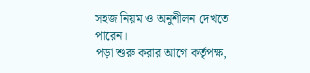সহজ নিয়ম ও অনুশীলন দেখতে পারেন।
পড়া শুরু করার আগে কর্তৃপক্ষ,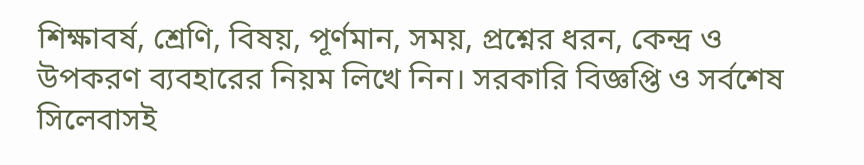শিক্ষাবর্ষ, শ্রেণি, বিষয়, পূর্ণমান, সময়, প্রশ্নের ধরন, কেন্দ্র ও উপকরণ ব্যবহারের নিয়ম লিখে নিন। সরকারি বিজ্ঞপ্তি ও সর্বশেষ সিলেবাসই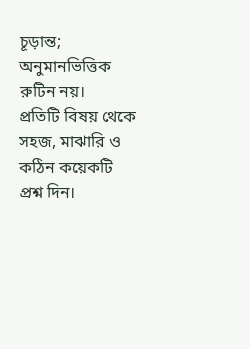চূড়ান্ত; অনুমানভিত্তিক রুটিন নয়।
প্রতিটি বিষয় থেকে সহজ, মাঝারি ও কঠিন কয়েকটি প্রশ্ন দিন।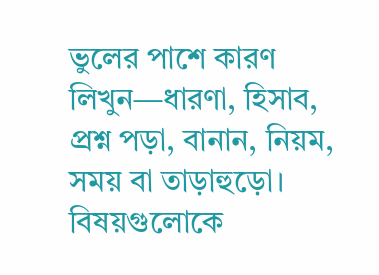ভুলের পাশে কারণ লিখুন—ধারণা, হিসাব, প্রশ্ন পড়া, বানান, নিয়ম, সময় বা তাড়াহুড়ো। বিষয়গুলোকে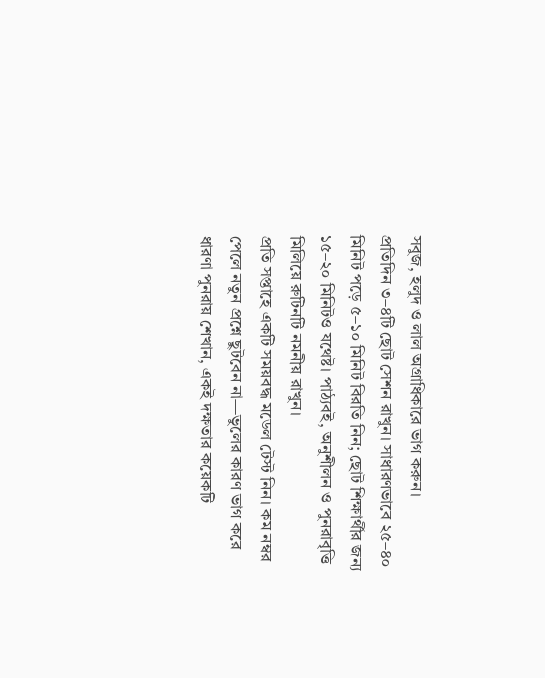সবুজ, হলুদ ও লাল অগ্রাধিকারে ভাগ করুন।
প্রতিদিন ৩–৪টি ছোট সেশন রাখুন। সাধারণভাবে ২৫–৪০ মিনিট পড়ে ৫–১০ মিনিট বিরতি নিন; ছোট শিক্ষার্থীর জন্য ১৫–২০ মিনিটও যথেষ্ট। পাঠ্যবই, অনুশীলন ও পুনরাবৃত্তি মিলিয়ে রুটিনটি নমনীয় রাখুন।
প্রতি সপ্তাহে একটি সময়বদ্ধ মডেল টেস্ট নিন। কম নম্বর পেলে নতুন প্রশ্নে ছুটবেন না—ভুলের কারণ ভাগ করে ধারণা পুনরায় শেখান, একই দক্ষতার কয়েকটি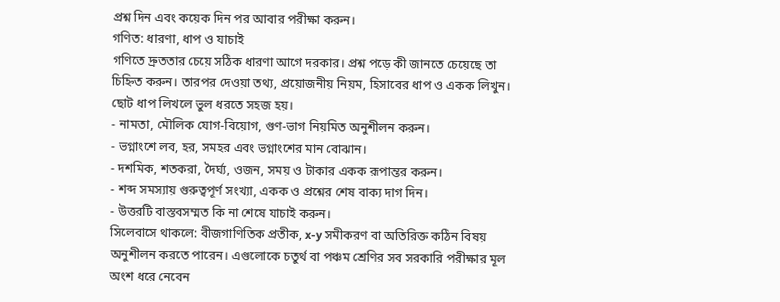প্রশ্ন দিন এবং কয়েক দিন পর আবার পরীক্ষা করুন।
গণিত: ধারণা, ধাপ ও যাচাই
গণিতে দ্রুততার চেয়ে সঠিক ধারণা আগে দরকার। প্রশ্ন পড়ে কী জানতে চেয়েছে তা চিহ্নিত করুন। তারপর দেওয়া তথ্য, প্রয়োজনীয় নিয়ম, হিসাবের ধাপ ও একক লিখুন। ছোট ধাপ লিখলে ভুল ধরতে সহজ হয়।
- নামতা, মৌলিক যোগ-বিয়োগ, গুণ-ভাগ নিয়মিত অনুশীলন করুন।
- ভগ্নাংশে লব, হর, সমহর এবং ভগ্নাংশের মান বোঝান।
- দশমিক, শতকরা, দৈর্ঘ্য, ওজন, সময় ও টাকার একক রূপান্তর করুন।
- শব্দ সমস্যায় গুরুত্বপূর্ণ সংখ্যা, একক ও প্রশ্নের শেষ বাক্য দাগ দিন।
- উত্তরটি বাস্তবসম্মত কি না শেষে যাচাই করুন।
সিলেবাসে থাকলে: বীজগাণিতিক প্রতীক, x-y সমীকরণ বা অতিরিক্ত কঠিন বিষয় অনুশীলন করতে পারেন। এগুলোকে চতুর্থ বা পঞ্চম শ্রেণির সব সরকারি পরীক্ষার মূল অংশ ধরে নেবেন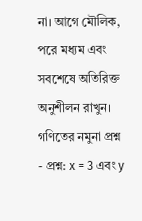না। আগে মৌলিক, পরে মধ্যম এবং সবশেষে অতিরিক্ত অনুশীলন রাখুন।
গণিতের নমুনা প্রশ্ন
- প্রশ্ন: x = 3 এবং y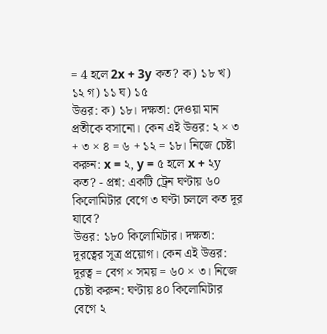= 4 হলে 2x + 3y কত? ক) ১৮ খ) ১২ গ) ১১ ঘ) ১৫
উত্তর: ক) ১৮। দক্ষতা: দেওয়া মান প্রতীকে বসানো। কেন এই উত্তর: ২ × ৩ + ৩ × ৪ = ৬ + ১২ = ১৮। নিজে চেষ্টা করুন: x = ২, y = ৫ হলে x + ২y কত? - প্রশ্ন: একটি ট্রেন ঘণ্টায় ৬০ কিলোমিটার বেগে ৩ ঘণ্টা চললে কত দূর যাবে?
উত্তর: ১৮০ কিলোমিটার। দক্ষতা: দূরত্বের সূত্র প্রয়োগ। কেন এই উত্তর: দূরত্ব = বেগ × সময় = ৬০ × ৩। নিজে চেষ্টা করুন: ঘণ্টায় ৪০ কিলোমিটার বেগে ২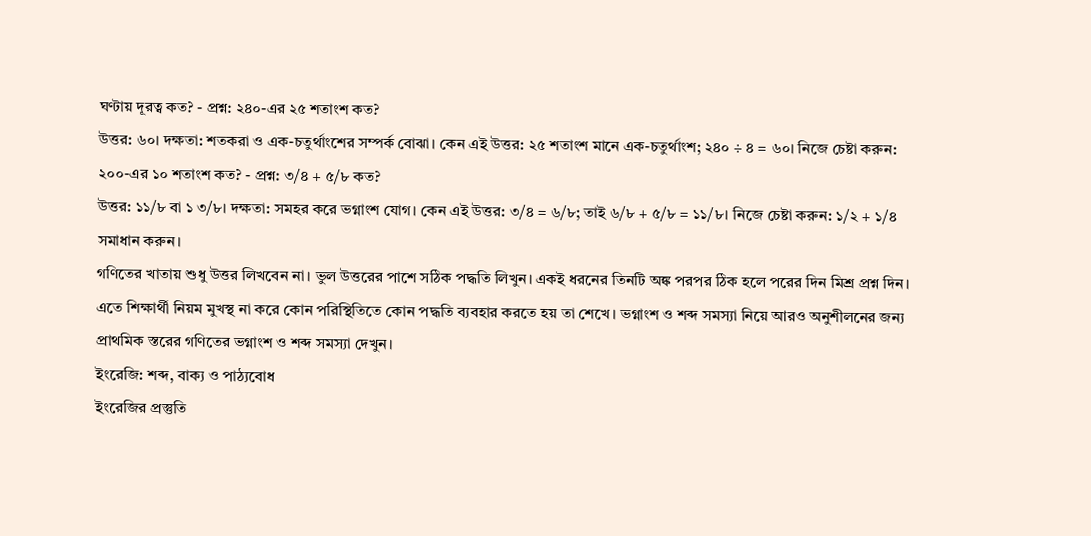ঘণ্টায় দূরত্ব কত? - প্রশ্ন: ২৪০-এর ২৫ শতাংশ কত?
উত্তর: ৬০। দক্ষতা: শতকরা ও এক-চতুর্থাংশের সম্পর্ক বোঝা। কেন এই উত্তর: ২৫ শতাংশ মানে এক-চতুর্থাংশ; ২৪০ ÷ ৪ = ৬০। নিজে চেষ্টা করুন: ২০০-এর ১০ শতাংশ কত? - প্রশ্ন: ৩/৪ + ৫/৮ কত?
উত্তর: ১১/৮ বা ১ ৩/৮। দক্ষতা: সমহর করে ভগ্নাংশ যোগ। কেন এই উত্তর: ৩/৪ = ৬/৮; তাই ৬/৮ + ৫/৮ = ১১/৮। নিজে চেষ্টা করুন: ১/২ + ১/৪ সমাধান করুন।
গণিতের খাতায় শুধু উত্তর লিখবেন না। ভুল উত্তরের পাশে সঠিক পদ্ধতি লিখুন। একই ধরনের তিনটি অঙ্ক পরপর ঠিক হলে পরের দিন মিশ্র প্রশ্ন দিন। এতে শিক্ষার্থী নিয়ম মুখস্থ না করে কোন পরিস্থিতিতে কোন পদ্ধতি ব্যবহার করতে হয় তা শেখে। ভগ্নাংশ ও শব্দ সমস্যা নিয়ে আরও অনুশীলনের জন্য প্রাথমিক স্তরের গণিতের ভগ্নাংশ ও শব্দ সমস্যা দেখুন।
ইংরেজি: শব্দ, বাক্য ও পাঠ্যবোধ
ইংরেজির প্রস্তুতি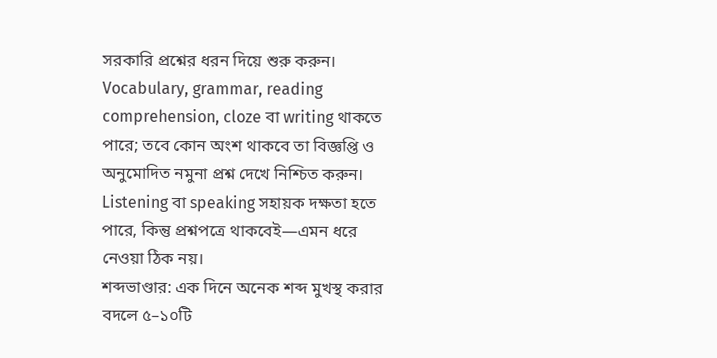সরকারি প্রশ্নের ধরন দিয়ে শুরু করুন। Vocabulary, grammar, reading comprehension, cloze বা writing থাকতে পারে; তবে কোন অংশ থাকবে তা বিজ্ঞপ্তি ও অনুমোদিত নমুনা প্রশ্ন দেখে নিশ্চিত করুন। Listening বা speaking সহায়ক দক্ষতা হতে পারে, কিন্তু প্রশ্নপত্রে থাকবেই—এমন ধরে নেওয়া ঠিক নয়।
শব্দভাণ্ডার: এক দিনে অনেক শব্দ মুখস্থ করার বদলে ৫–১০টি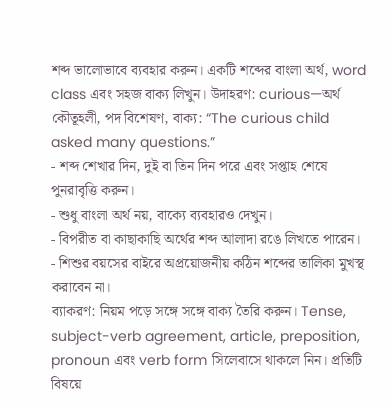শব্দ ভালোভাবে ব্যবহার করুন। একটি শব্দের বাংলা অর্থ, word class এবং সহজ বাক্য লিখুন। উদাহরণ: curious—অর্থ কৌতূহলী, পদ বিশেষণ, বাক্য: “The curious child asked many questions.”
- শব্দ শেখার দিন, দুই বা তিন দিন পরে এবং সপ্তাহ শেষে পুনরাবৃত্তি করুন।
- শুধু বাংলা অর্থ নয়, বাক্যে ব্যবহারও দেখুন।
- বিপরীত বা কাছাকাছি অর্থের শব্দ আলাদা রঙে লিখতে পারেন।
- শিশুর বয়সের বাইরে অপ্রয়োজনীয় কঠিন শব্দের তালিকা মুখস্থ করাবেন না।
ব্যাকরণ: নিয়ম পড়ে সঙ্গে সঙ্গে বাক্য তৈরি করুন। Tense, subject-verb agreement, article, preposition, pronoun এবং verb form সিলেবাসে থাকলে নিন। প্রতিটি বিষয়ে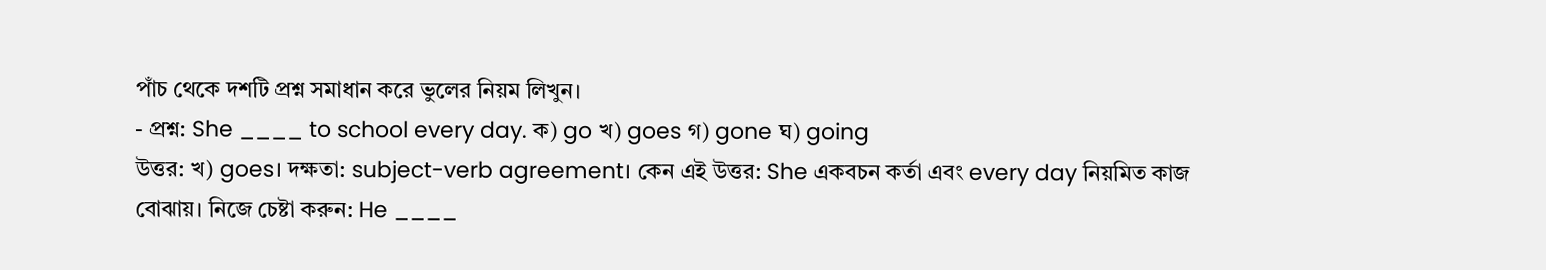পাঁচ থেকে দশটি প্রশ্ন সমাধান করে ভুলের নিয়ম লিখুন।
- প্রশ্ন: She ____ to school every day. ক) go খ) goes গ) gone ঘ) going
উত্তর: খ) goes। দক্ষতা: subject-verb agreement। কেন এই উত্তর: She একবচন কর্তা এবং every day নিয়মিত কাজ বোঝায়। নিজে চেষ্টা করুন: He ____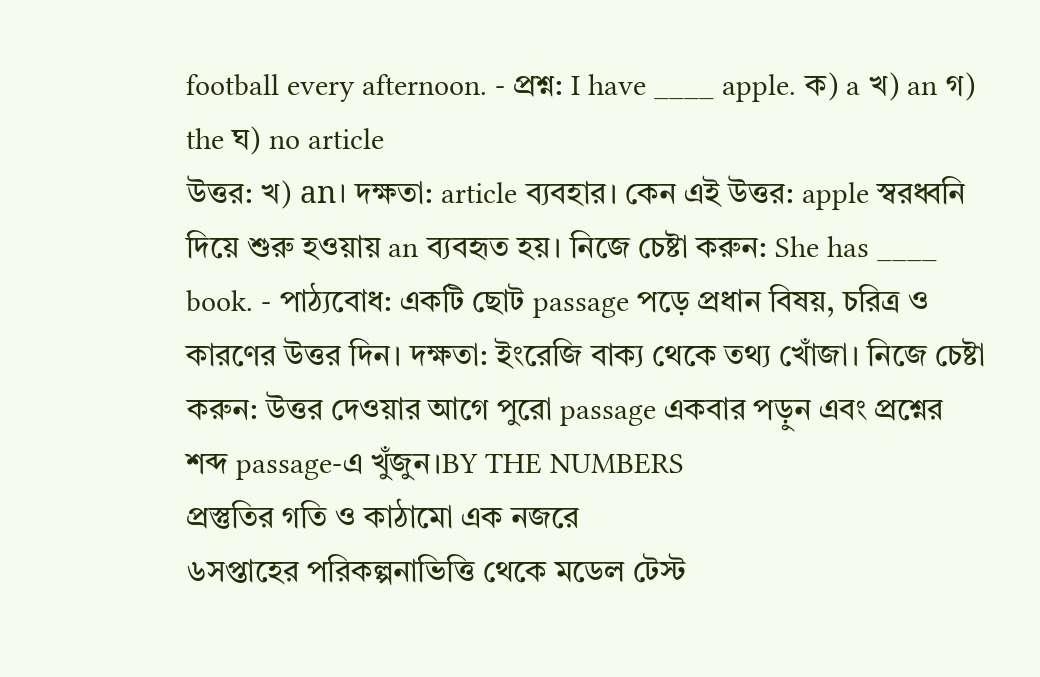football every afternoon. - প্রশ্ন: I have ____ apple. ক) a খ) an গ) the ঘ) no article
উত্তর: খ) an। দক্ষতা: article ব্যবহার। কেন এই উত্তর: apple স্বরধ্বনি দিয়ে শুরু হওয়ায় an ব্যবহৃত হয়। নিজে চেষ্টা করুন: She has ____ book. - পাঠ্যবোধ: একটি ছোট passage পড়ে প্রধান বিষয়, চরিত্র ও কারণের উত্তর দিন। দক্ষতা: ইংরেজি বাক্য থেকে তথ্য খোঁজা। নিজে চেষ্টা করুন: উত্তর দেওয়ার আগে পুরো passage একবার পড়ুন এবং প্রশ্নের শব্দ passage-এ খুঁজুন।BY THE NUMBERS
প্রস্তুতির গতি ও কাঠামো এক নজরে
৬সপ্তাহের পরিকল্পনাভিত্তি থেকে মডেল টেস্ট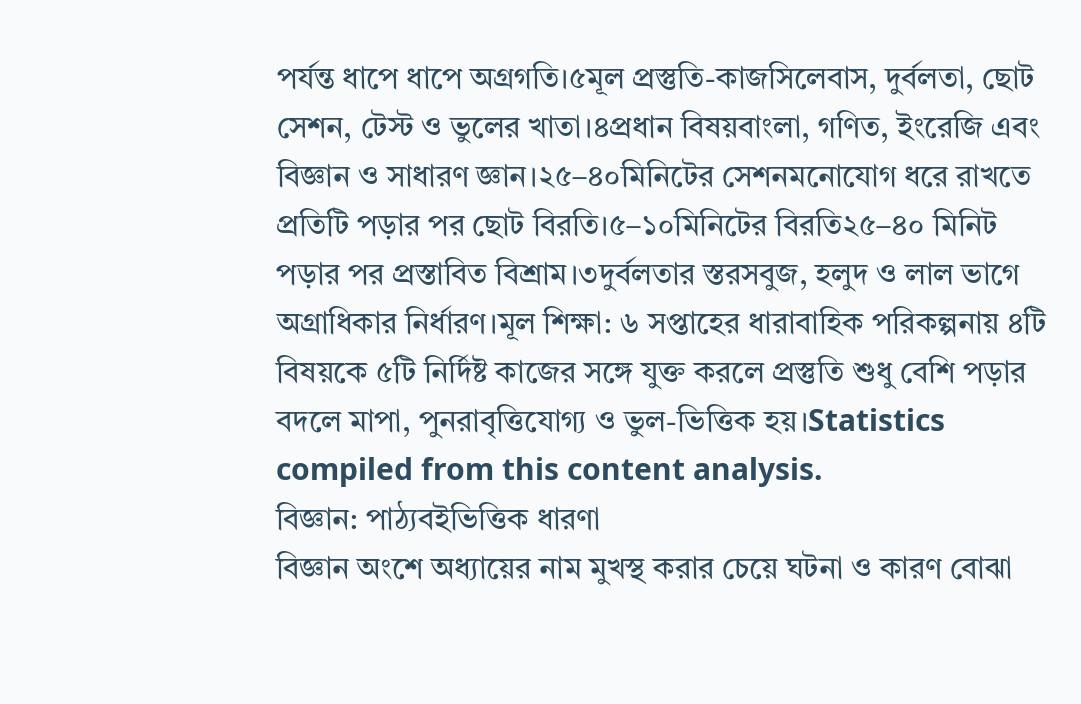পর্যন্ত ধাপে ধাপে অগ্রগতি।৫মূল প্রস্তুতি-কাজসিলেবাস, দুর্বলতা, ছোট সেশন, টেস্ট ও ভুলের খাতা।৪প্রধান বিষয়বাংলা, গণিত, ইংরেজি এবং বিজ্ঞান ও সাধারণ জ্ঞান।২৫–৪০মিনিটের সেশনমনোযোগ ধরে রাখতে প্রতিটি পড়ার পর ছোট বিরতি।৫–১০মিনিটের বিরতি২৫–৪০ মিনিট পড়ার পর প্রস্তাবিত বিশ্রাম।৩দুর্বলতার স্তরসবুজ, হলুদ ও লাল ভাগে অগ্রাধিকার নির্ধারণ।মূল শিক্ষা: ৬ সপ্তাহের ধারাবাহিক পরিকল্পনায় ৪টি বিষয়কে ৫টি নির্দিষ্ট কাজের সঙ্গে যুক্ত করলে প্রস্তুতি শুধু বেশি পড়ার বদলে মাপা, পুনরাবৃত্তিযোগ্য ও ভুল-ভিত্তিক হয়।Statistics compiled from this content analysis.
বিজ্ঞান: পাঠ্যবইভিত্তিক ধারণা
বিজ্ঞান অংশে অধ্যায়ের নাম মুখস্থ করার চেয়ে ঘটনা ও কারণ বোঝা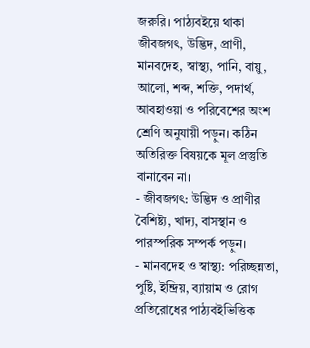জরুরি। পাঠ্যবইয়ে থাকা জীবজগৎ, উদ্ভিদ, প্রাণী, মানবদেহ, স্বাস্থ্য, পানি, বায়ু, আলো, শব্দ, শক্তি, পদার্থ, আবহাওয়া ও পরিবেশের অংশ শ্রেণি অনুযায়ী পড়ুন। কঠিন অতিরিক্ত বিষয়কে মূল প্রস্তুতি বানাবেন না।
- জীবজগৎ: উদ্ভিদ ও প্রাণীর বৈশিষ্ট্য, খাদ্য, বাসস্থান ও পারস্পরিক সম্পর্ক পড়ুন।
- মানবদেহ ও স্বাস্থ্য: পরিচ্ছন্নতা, পুষ্টি, ইন্দ্রিয়, ব্যায়াম ও রোগ প্রতিরোধের পাঠ্যবইভিত্তিক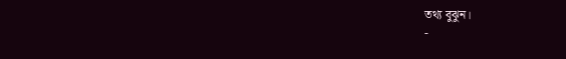তথ্য বুঝুন।
-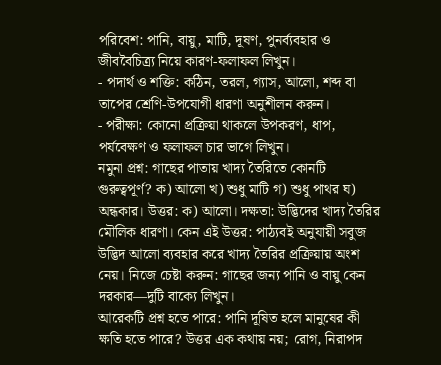পরিবেশ: পানি, বায়ু, মাটি, দূষণ, পুনর্ব্যবহার ও জীববৈচিত্র্য নিয়ে কারণ-ফলাফল লিখুন।
- পদার্থ ও শক্তি: কঠিন, তরল, গ্যাস, আলো, শব্দ বা তাপের শ্রেণি-উপযোগী ধারণা অনুশীলন করুন।
- পরীক্ষা: কোনো প্রক্রিয়া থাকলে উপকরণ, ধাপ, পর্যবেক্ষণ ও ফলাফল চার ভাগে লিখুন।
নমুনা প্রশ্ন: গাছের পাতায় খাদ্য তৈরিতে কোনটি গুরুত্বপূর্ণ? ক) আলো খ) শুধু মাটি গ) শুধু পাথর ঘ) অন্ধকার। উত্তর: ক) আলো। দক্ষতা: উদ্ভিদের খাদ্য তৈরির মৌলিক ধারণা। কেন এই উত্তর: পাঠ্যবই অনুযায়ী সবুজ উদ্ভিদ আলো ব্যবহার করে খাদ্য তৈরির প্রক্রিয়ায় অংশ নেয়। নিজে চেষ্টা করুন: গাছের জন্য পানি ও বায়ু কেন দরকার—দুটি বাক্যে লিখুন।
আরেকটি প্রশ্ন হতে পারে: পানি দূষিত হলে মানুষের কী ক্ষতি হতে পারে? উত্তর এক কথায় নয়; রোগ, নিরাপদ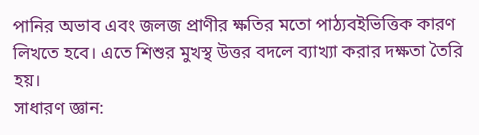পানির অভাব এবং জলজ প্রাণীর ক্ষতির মতো পাঠ্যবইভিত্তিক কারণ লিখতে হবে। এতে শিশুর মুখস্থ উত্তর বদলে ব্যাখ্যা করার দক্ষতা তৈরি হয়।
সাধারণ জ্ঞান: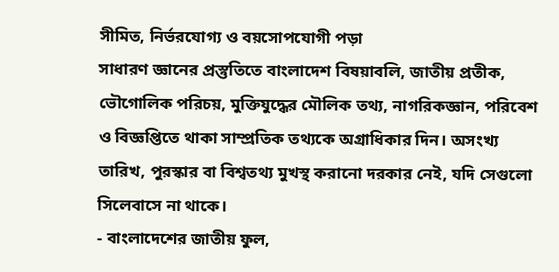সীমিত, নির্ভরযোগ্য ও বয়সোপযোগী পড়া
সাধারণ জ্ঞানের প্রস্তুতিতে বাংলাদেশ বিষয়াবলি, জাতীয় প্রতীক, ভৌগোলিক পরিচয়, মুক্তিযুদ্ধের মৌলিক তথ্য, নাগরিকজ্ঞান, পরিবেশ ও বিজ্ঞপ্তিতে থাকা সাম্প্রতিক তথ্যকে অগ্রাধিকার দিন। অসংখ্য তারিখ, পুরস্কার বা বিশ্বতথ্য মুখস্থ করানো দরকার নেই, যদি সেগুলো সিলেবাসে না থাকে।
- বাংলাদেশের জাতীয় ফুল,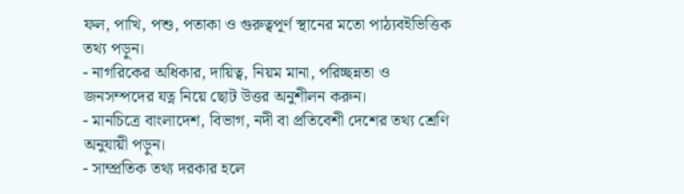ফল, পাখি, পশু, পতাকা ও গুরুত্বপূর্ণ স্থানের মতো পাঠ্যবইভিত্তিক তথ্য পড়ুন।
- নাগরিকের অধিকার, দায়িত্ব, নিয়ম মানা, পরিচ্ছন্নতা ও জনসম্পদের যত্ন নিয়ে ছোট উত্তর অনুশীলন করুন।
- মানচিত্রে বাংলাদেশ, বিভাগ, নদী বা প্রতিবেশী দেশের তথ্য শ্রেণি অনুযায়ী পড়ুন।
- সাম্প্রতিক তথ্য দরকার হলে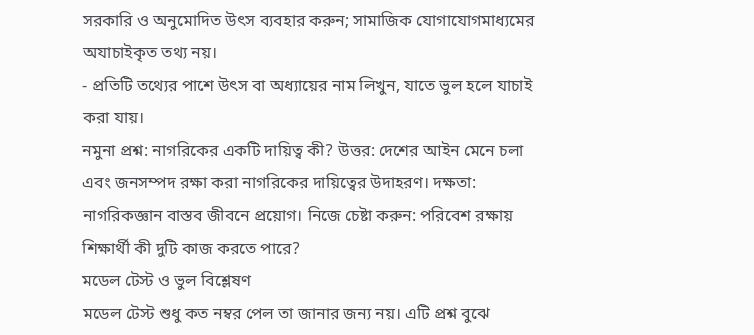সরকারি ও অনুমোদিত উৎস ব্যবহার করুন; সামাজিক যোগাযোগমাধ্যমের অযাচাইকৃত তথ্য নয়।
- প্রতিটি তথ্যের পাশে উৎস বা অধ্যায়ের নাম লিখুন, যাতে ভুল হলে যাচাই করা যায়।
নমুনা প্রশ্ন: নাগরিকের একটি দায়িত্ব কী? উত্তর: দেশের আইন মেনে চলা এবং জনসম্পদ রক্ষা করা নাগরিকের দায়িত্বের উদাহরণ। দক্ষতা: নাগরিকজ্ঞান বাস্তব জীবনে প্রয়োগ। নিজে চেষ্টা করুন: পরিবেশ রক্ষায় শিক্ষার্থী কী দুটি কাজ করতে পারে?
মডেল টেস্ট ও ভুল বিশ্লেষণ
মডেল টেস্ট শুধু কত নম্বর পেল তা জানার জন্য নয়। এটি প্রশ্ন বুঝে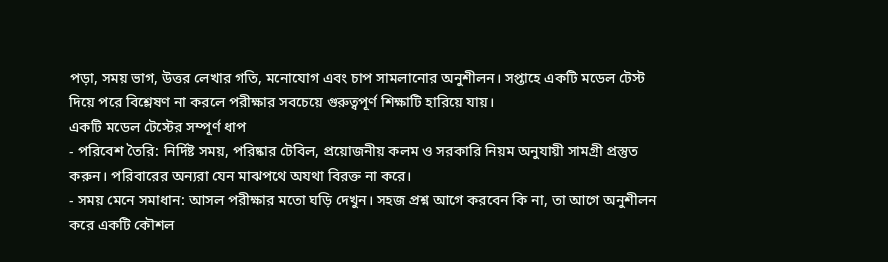পড়া, সময় ভাগ, উত্তর লেখার গতি, মনোযোগ এবং চাপ সামলানোর অনুশীলন। সপ্তাহে একটি মডেল টেস্ট দিয়ে পরে বিশ্লেষণ না করলে পরীক্ষার সবচেয়ে গুরুত্বপূর্ণ শিক্ষাটি হারিয়ে যায়।
একটি মডেল টেস্টের সম্পূর্ণ ধাপ
- পরিবেশ তৈরি: নির্দিষ্ট সময়, পরিষ্কার টেবিল, প্রয়োজনীয় কলম ও সরকারি নিয়ম অনুযায়ী সামগ্রী প্রস্তুত করুন। পরিবারের অন্যরা যেন মাঝপথে অযথা বিরক্ত না করে।
- সময় মেনে সমাধান: আসল পরীক্ষার মতো ঘড়ি দেখুন। সহজ প্রশ্ন আগে করবেন কি না, তা আগে অনুশীলন করে একটি কৌশল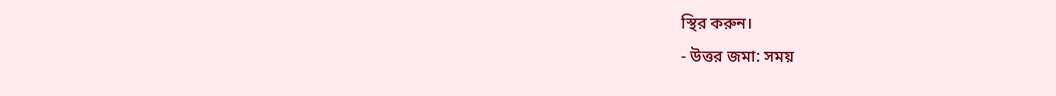স্থির করুন।
- উত্তর জমা: সময়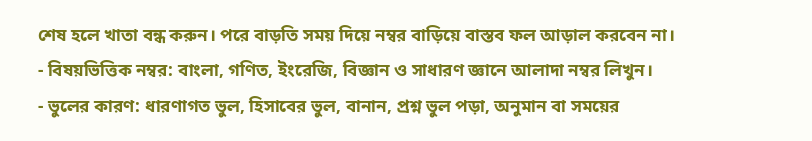শেষ হলে খাতা বন্ধ করুন। পরে বাড়তি সময় দিয়ে নম্বর বাড়িয়ে বাস্তব ফল আড়াল করবেন না।
- বিষয়ভিত্তিক নম্বর: বাংলা, গণিত, ইংরেজি, বিজ্ঞান ও সাধারণ জ্ঞানে আলাদা নম্বর লিখুন।
- ভুলের কারণ: ধারণাগত ভুল, হিসাবের ভুল, বানান, প্রশ্ন ভুল পড়া, অনুমান বা সময়ের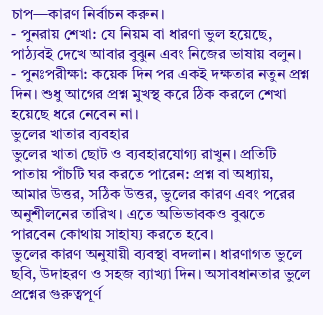চাপ—কারণ নির্বাচন করুন।
- পুনরায় শেখা: যে নিয়ম বা ধারণা ভুল হয়েছে, পাঠ্যবই দেখে আবার বুঝুন এবং নিজের ভাষায় বলুন।
- পুনঃপরীক্ষা: কয়েক দিন পর একই দক্ষতার নতুন প্রশ্ন দিন। শুধু আগের প্রশ্ন মুখস্থ করে ঠিক করলে শেখা হয়েছে ধরে নেবেন না।
ভুলের খাতার ব্যবহার
ভুলের খাতা ছোট ও ব্যবহারযোগ্য রাখুন। প্রতিটি পাতায় পাঁচটি ঘর করতে পারেন: প্রশ্ন বা অধ্যায়, আমার উত্তর, সঠিক উত্তর, ভুলের কারণ এবং পরের অনুশীলনের তারিখ। এতে অভিভাবকও বুঝতে পারবেন কোথায় সাহায্য করতে হবে।
ভুলের কারণ অনুযায়ী ব্যবস্থা বদলান। ধারণাগত ভুলে ছবি, উদাহরণ ও সহজ ব্যাখ্যা দিন। অসাবধানতার ভুলে প্রশ্নের গুরুত্বপূর্ণ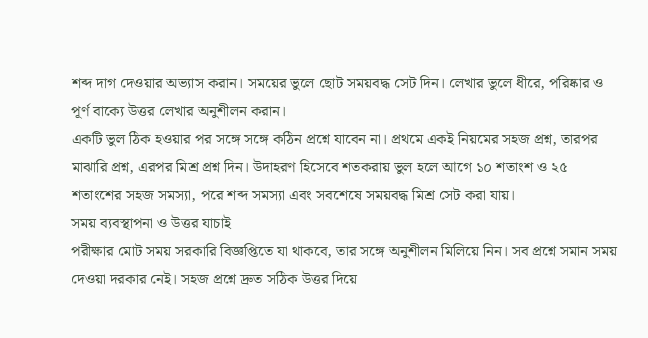শব্দ দাগ দেওয়ার অভ্যাস করান। সময়ের ভুলে ছোট সময়বদ্ধ সেট দিন। লেখার ভুলে ধীরে, পরিষ্কার ও পূর্ণ বাক্যে উত্তর লেখার অনুশীলন করান।
একটি ভুল ঠিক হওয়ার পর সঙ্গে সঙ্গে কঠিন প্রশ্নে যাবেন না। প্রথমে একই নিয়মের সহজ প্রশ্ন, তারপর মাঝারি প্রশ্ন, এরপর মিশ্র প্রশ্ন দিন। উদাহরণ হিসেবে শতকরায় ভুল হলে আগে ১০ শতাংশ ও ২৫ শতাংশের সহজ সমস্যা, পরে শব্দ সমস্যা এবং সবশেষে সময়বদ্ধ মিশ্র সেট করা যায়।
সময় ব্যবস্থাপনা ও উত্তর যাচাই
পরীক্ষার মোট সময় সরকারি বিজ্ঞপ্তিতে যা থাকবে, তার সঙ্গে অনুশীলন মিলিয়ে নিন। সব প্রশ্নে সমান সময় দেওয়া দরকার নেই। সহজ প্রশ্নে দ্রুত সঠিক উত্তর দিয়ে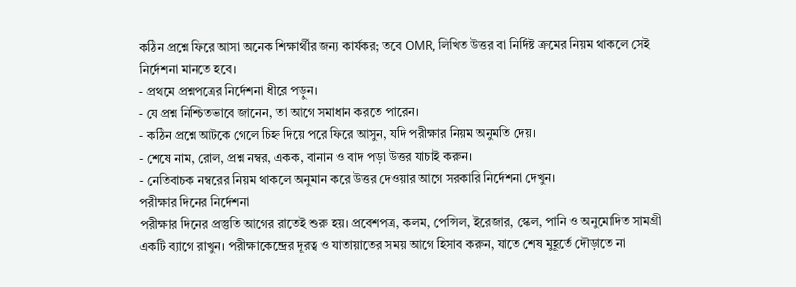কঠিন প্রশ্নে ফিরে আসা অনেক শিক্ষার্থীর জন্য কার্যকর; তবে OMR, লিখিত উত্তর বা নির্দিষ্ট ক্রমের নিয়ম থাকলে সেই নির্দেশনা মানতে হবে।
- প্রথমে প্রশ্নপত্রের নির্দেশনা ধীরে পড়ুন।
- যে প্রশ্ন নিশ্চিতভাবে জানেন, তা আগে সমাধান করতে পারেন।
- কঠিন প্রশ্নে আটকে গেলে চিহ্ন দিয়ে পরে ফিরে আসুন, যদি পরীক্ষার নিয়ম অনুমতি দেয়।
- শেষে নাম, রোল, প্রশ্ন নম্বর, একক, বানান ও বাদ পড়া উত্তর যাচাই করুন।
- নেতিবাচক নম্বরের নিয়ম থাকলে অনুমান করে উত্তর দেওয়ার আগে সরকারি নির্দেশনা দেখুন।
পরীক্ষার দিনের নির্দেশনা
পরীক্ষার দিনের প্রস্তুতি আগের রাতেই শুরু হয়। প্রবেশপত্র, কলম, পেন্সিল, ইরেজার, স্কেল, পানি ও অনুমোদিত সামগ্রী একটি ব্যাগে রাখুন। পরীক্ষাকেন্দ্রের দূরত্ব ও যাতায়াতের সময় আগে হিসাব করুন, যাতে শেষ মুহূর্তে দৌড়াতে না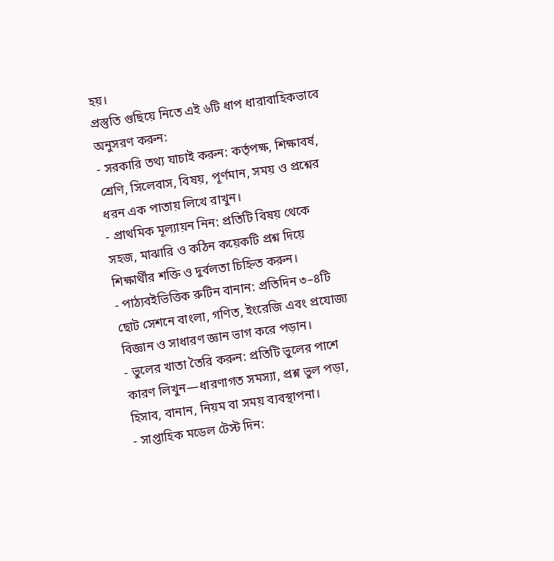হয়।
প্রস্তুতি গুছিয়ে নিতে এই ৬টি ধাপ ধারাবাহিকভাবে অনুসরণ করুন:
- সরকারি তথ্য যাচাই করুন: কর্তৃপক্ষ, শিক্ষাবর্ষ, শ্রেণি, সিলেবাস, বিষয়, পূর্ণমান, সময় ও প্রশ্নের ধরন এক পাতায় লিখে রাখুন।
- প্রাথমিক মূল্যায়ন নিন: প্রতিটি বিষয় থেকে সহজ, মাঝারি ও কঠিন কয়েকটি প্রশ্ন দিয়ে শিক্ষার্থীর শক্তি ও দুর্বলতা চিহ্নিত করুন।
- পাঠ্যবইভিত্তিক রুটিন বানান: প্রতিদিন ৩–৪টি ছোট সেশনে বাংলা, গণিত, ইংরেজি এবং প্রযোজ্য বিজ্ঞান ও সাধারণ জ্ঞান ভাগ করে পড়ান।
- ভুলের খাতা তৈরি করুন: প্রতিটি ভুলের পাশে কারণ লিখুন—ধারণাগত সমস্যা, প্রশ্ন ভুল পড়া, হিসাব, বানান, নিয়ম বা সময় ব্যবস্থাপনা।
- সাপ্তাহিক মডেল টেস্ট দিন: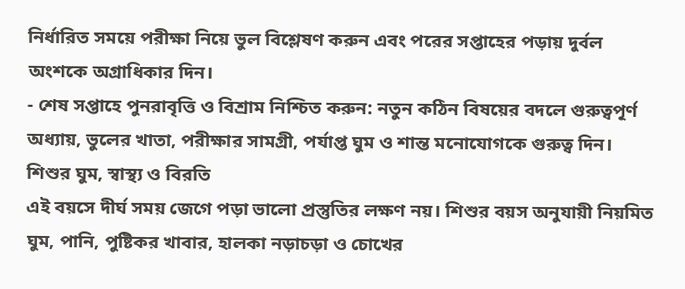নির্ধারিত সময়ে পরীক্ষা নিয়ে ভুল বিশ্লেষণ করুন এবং পরের সপ্তাহের পড়ায় দুর্বল অংশকে অগ্রাধিকার দিন।
- শেষ সপ্তাহে পুনরাবৃত্তি ও বিশ্রাম নিশ্চিত করুন: নতুন কঠিন বিষয়ের বদলে গুরুত্বপূর্ণ অধ্যায়, ভুলের খাতা, পরীক্ষার সামগ্রী, পর্যাপ্ত ঘুম ও শান্ত মনোযোগকে গুরুত্ব দিন।
শিশুর ঘুম, স্বাস্থ্য ও বিরতি
এই বয়সে দীর্ঘ সময় জেগে পড়া ভালো প্রস্তুতির লক্ষণ নয়। শিশুর বয়স অনুযায়ী নিয়মিত ঘুম, পানি, পুষ্টিকর খাবার, হালকা নড়াচড়া ও চোখের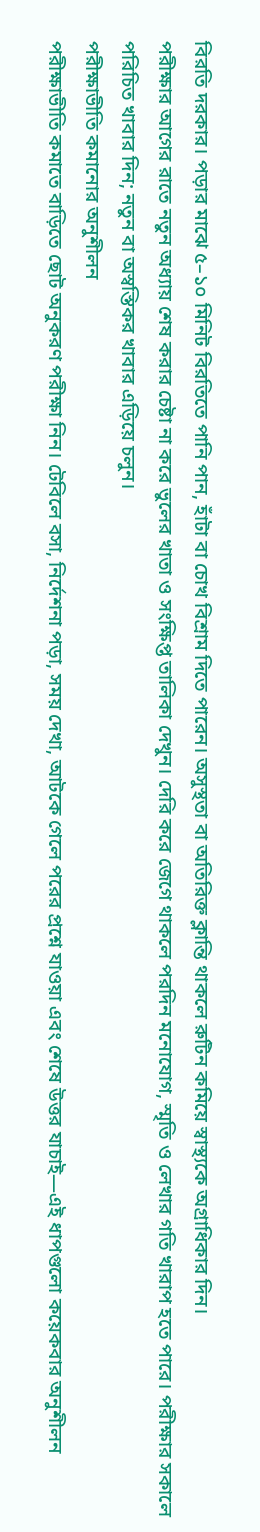বিরতি দরকার। পড়ার মাঝে ৫–১০ মিনিট বিরতিতে পানি পান, হাঁটা বা চোখ বিশ্রাম দিতে পারেন। অসুস্থতা বা অতিরিক্ত ক্লান্তি থাকলে রুটিন কমিয়ে স্বাস্থ্যকে অগ্রাধিকার দিন।
পরীক্ষার আগের রাতে নতুন অধ্যায় শেষ করার চেষ্টা না করে ভুলের খাতা ও সংক্ষিপ্ত তালিকা দেখুন। দেরি করে জেগে থাকলে পরদিন মনোযোগ, স্মৃতি ও লেখার গতি খারাপ হতে পারে। পরীক্ষার সকালে পরিচিত খাবার দিন; নতুন বা অস্বস্তিকর খাবার এড়িয়ে চলুন।
পরীক্ষাভীতি কমানোর অনুশীলন
পরীক্ষাভীতি কমাতে বাড়িতে ছোট অনুকরণ পরীক্ষা নিন। টেবিলে বসা, নির্দেশনা পড়া, সময় দেখা, আটকে গেলে পরের প্রশ্নে যাওয়া এবং শেষে উত্তর যাচাই—এই ধাপগুলো কয়েকবার অনুশীলন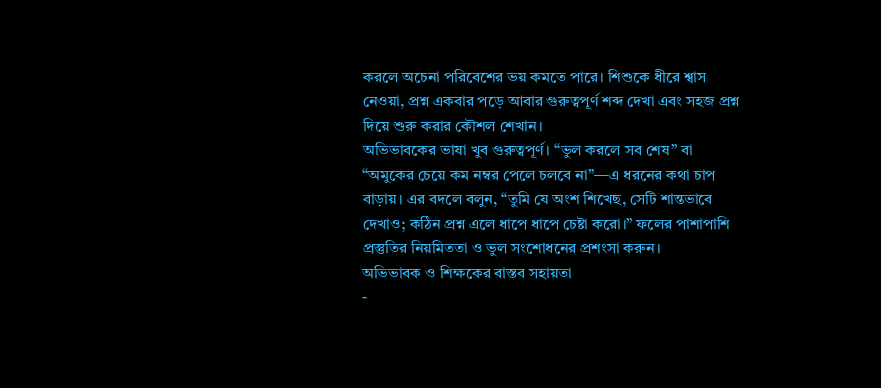করলে অচেনা পরিবেশের ভয় কমতে পারে। শিশুকে ধীরে শ্বাস নেওয়া, প্রশ্ন একবার পড়ে আবার গুরুত্বপূর্ণ শব্দ দেখা এবং সহজ প্রশ্ন দিয়ে শুরু করার কৌশল শেখান।
অভিভাবকের ভাষা খুব গুরুত্বপূর্ণ। “ভুল করলে সব শেষ” বা “অমুকের চেয়ে কম নম্বর পেলে চলবে না”—এ ধরনের কথা চাপ বাড়ায়। এর বদলে বলুন, “তুমি যে অংশ শিখেছ, সেটি শান্তভাবে দেখাও; কঠিন প্রশ্ন এলে ধাপে ধাপে চেষ্টা করো।” ফলের পাশাপাশি প্রস্তুতির নিয়মিততা ও ভুল সংশোধনের প্রশংসা করুন।
অভিভাবক ও শিক্ষকের বাস্তব সহায়তা
-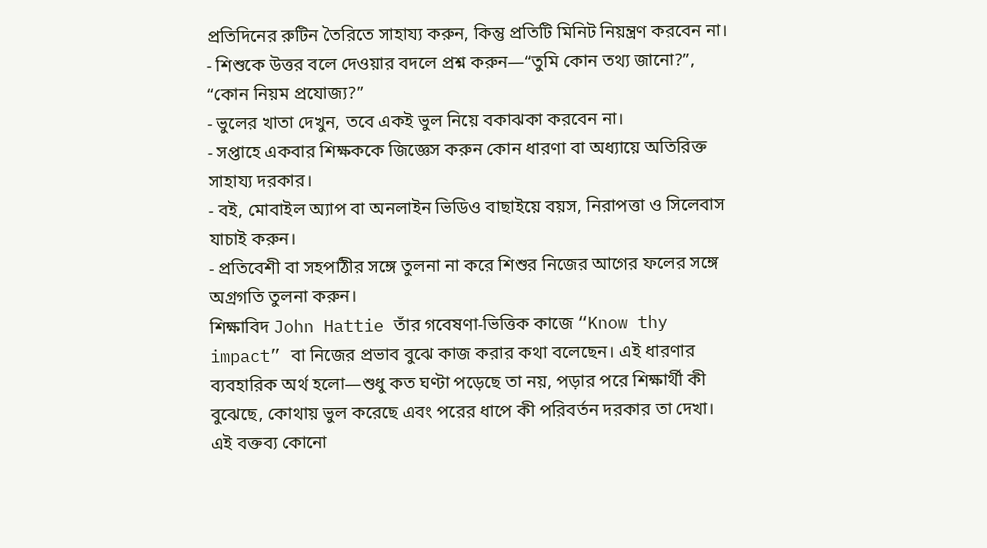প্রতিদিনের রুটিন তৈরিতে সাহায্য করুন, কিন্তু প্রতিটি মিনিট নিয়ন্ত্রণ করবেন না।
- শিশুকে উত্তর বলে দেওয়ার বদলে প্রশ্ন করুন—“তুমি কোন তথ্য জানো?”, “কোন নিয়ম প্রযোজ্য?”
- ভুলের খাতা দেখুন, তবে একই ভুল নিয়ে বকাঝকা করবেন না।
- সপ্তাহে একবার শিক্ষককে জিজ্ঞেস করুন কোন ধারণা বা অধ্যায়ে অতিরিক্ত সাহায্য দরকার।
- বই, মোবাইল অ্যাপ বা অনলাইন ভিডিও বাছাইয়ে বয়স, নিরাপত্তা ও সিলেবাস যাচাই করুন।
- প্রতিবেশী বা সহপাঠীর সঙ্গে তুলনা না করে শিশুর নিজের আগের ফলের সঙ্গে অগ্রগতি তুলনা করুন।
শিক্ষাবিদ John Hattie তাঁর গবেষণা-ভিত্তিক কাজে “Know thy impact” বা নিজের প্রভাব বুঝে কাজ করার কথা বলেছেন। এই ধারণার ব্যবহারিক অর্থ হলো—শুধু কত ঘণ্টা পড়েছে তা নয়, পড়ার পরে শিক্ষার্থী কী বুঝেছে, কোথায় ভুল করেছে এবং পরের ধাপে কী পরিবর্তন দরকার তা দেখা। এই বক্তব্য কোনো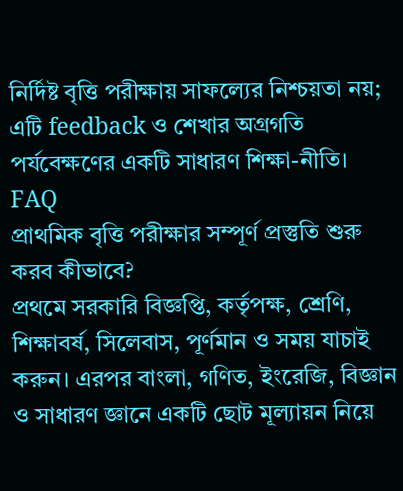নির্দিষ্ট বৃত্তি পরীক্ষায় সাফল্যের নিশ্চয়তা নয়; এটি feedback ও শেখার অগ্রগতি পর্যবেক্ষণের একটি সাধারণ শিক্ষা-নীতি।
FAQ
প্রাথমিক বৃত্তি পরীক্ষার সম্পূর্ণ প্রস্তুতি শুরু করব কীভাবে?
প্রথমে সরকারি বিজ্ঞপ্তি, কর্তৃপক্ষ, শ্রেণি, শিক্ষাবর্ষ, সিলেবাস, পূর্ণমান ও সময় যাচাই করুন। এরপর বাংলা, গণিত, ইংরেজি, বিজ্ঞান ও সাধারণ জ্ঞানে একটি ছোট মূল্যায়ন নিয়ে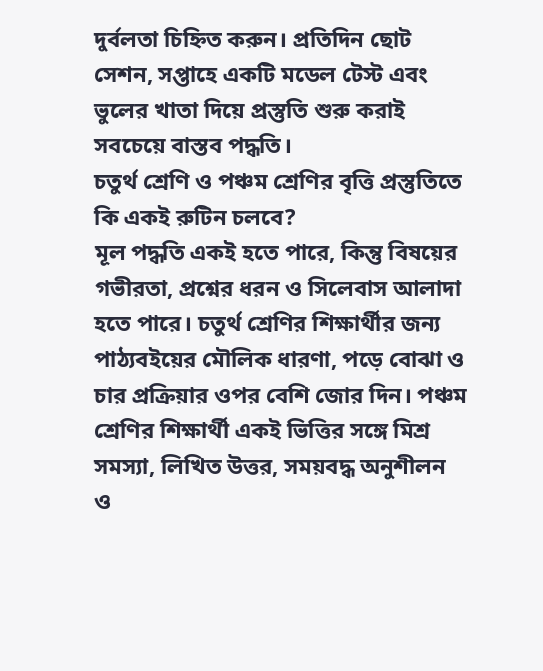দুর্বলতা চিহ্নিত করুন। প্রতিদিন ছোট সেশন, সপ্তাহে একটি মডেল টেস্ট এবং ভুলের খাতা দিয়ে প্রস্তুতি শুরু করাই সবচেয়ে বাস্তব পদ্ধতি।
চতুর্থ শ্রেণি ও পঞ্চম শ্রেণির বৃত্তি প্রস্তুতিতে কি একই রুটিন চলবে?
মূল পদ্ধতি একই হতে পারে, কিন্তু বিষয়ের গভীরতা, প্রশ্নের ধরন ও সিলেবাস আলাদা হতে পারে। চতুর্থ শ্রেণির শিক্ষার্থীর জন্য পাঠ্যবইয়ের মৌলিক ধারণা, পড়ে বোঝা ও চার প্রক্রিয়ার ওপর বেশি জোর দিন। পঞ্চম শ্রেণির শিক্ষার্থী একই ভিত্তির সঙ্গে মিশ্র সমস্যা, লিখিত উত্তর, সময়বদ্ধ অনুশীলন ও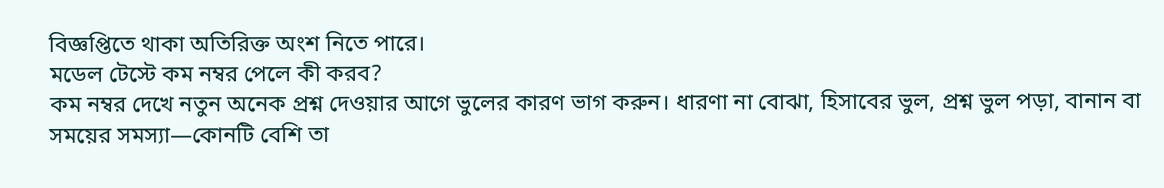বিজ্ঞপ্তিতে থাকা অতিরিক্ত অংশ নিতে পারে।
মডেল টেস্টে কম নম্বর পেলে কী করব?
কম নম্বর দেখে নতুন অনেক প্রশ্ন দেওয়ার আগে ভুলের কারণ ভাগ করুন। ধারণা না বোঝা, হিসাবের ভুল, প্রশ্ন ভুল পড়া, বানান বা সময়ের সমস্যা—কোনটি বেশি তা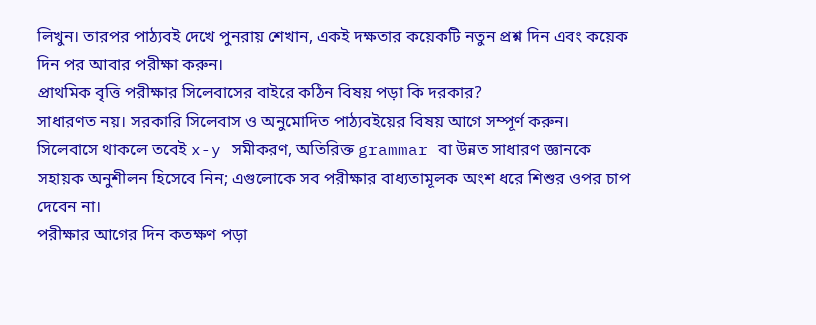লিখুন। তারপর পাঠ্যবই দেখে পুনরায় শেখান, একই দক্ষতার কয়েকটি নতুন প্রশ্ন দিন এবং কয়েক দিন পর আবার পরীক্ষা করুন।
প্রাথমিক বৃত্তি পরীক্ষার সিলেবাসের বাইরে কঠিন বিষয় পড়া কি দরকার?
সাধারণত নয়। সরকারি সিলেবাস ও অনুমোদিত পাঠ্যবইয়ের বিষয় আগে সম্পূর্ণ করুন। সিলেবাসে থাকলে তবেই x-y সমীকরণ, অতিরিক্ত grammar বা উন্নত সাধারণ জ্ঞানকে সহায়ক অনুশীলন হিসেবে নিন; এগুলোকে সব পরীক্ষার বাধ্যতামূলক অংশ ধরে শিশুর ওপর চাপ দেবেন না।
পরীক্ষার আগের দিন কতক্ষণ পড়া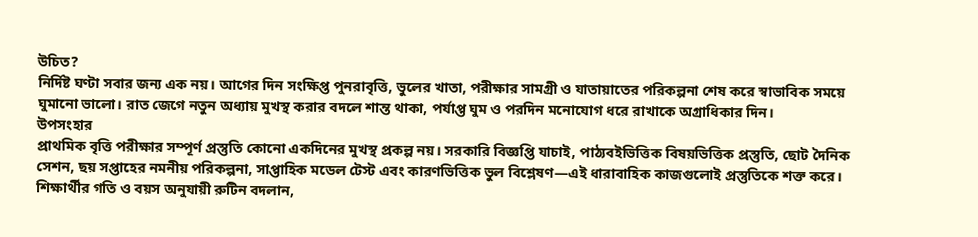উচিত?
নির্দিষ্ট ঘণ্টা সবার জন্য এক নয়। আগের দিন সংক্ষিপ্ত পুনরাবৃত্তি, ভুলের খাতা, পরীক্ষার সামগ্রী ও যাতায়াতের পরিকল্পনা শেষ করে স্বাভাবিক সময়ে ঘুমানো ভালো। রাত জেগে নতুন অধ্যায় মুখস্থ করার বদলে শান্ত থাকা, পর্যাপ্ত ঘুম ও পরদিন মনোযোগ ধরে রাখাকে অগ্রাধিকার দিন।
উপসংহার
প্রাথমিক বৃত্তি পরীক্ষার সম্পূর্ণ প্রস্তুতি কোনো একদিনের মুখস্থ প্রকল্প নয়। সরকারি বিজ্ঞপ্তি যাচাই, পাঠ্যবইভিত্তিক বিষয়ভিত্তিক প্রস্তুতি, ছোট দৈনিক সেশন, ছয় সপ্তাহের নমনীয় পরিকল্পনা, সাপ্তাহিক মডেল টেস্ট এবং কারণভিত্তিক ভুল বিশ্লেষণ—এই ধারাবাহিক কাজগুলোই প্রস্তুতিকে শক্ত করে।
শিক্ষার্থীর গতি ও বয়স অনুযায়ী রুটিন বদলান,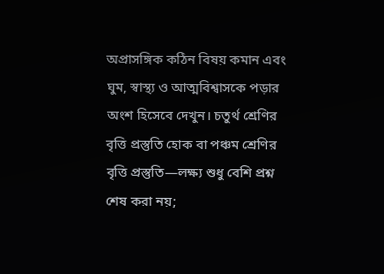অপ্রাসঙ্গিক কঠিন বিষয় কমান এবং ঘুম, স্বাস্থ্য ও আত্মবিশ্বাসকে পড়ার অংশ হিসেবে দেখুন। চতুর্থ শ্রেণির বৃত্তি প্রস্তুতি হোক বা পঞ্চম শ্রেণির বৃত্তি প্রস্তুতি—লক্ষ্য শুধু বেশি প্রশ্ন শেষ করা নয়;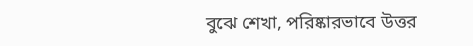বুঝে শেখা, পরিষ্কারভাবে উত্তর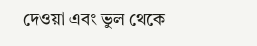দেওয়া এবং ভুল থেকে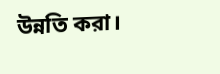উন্নতি করা।